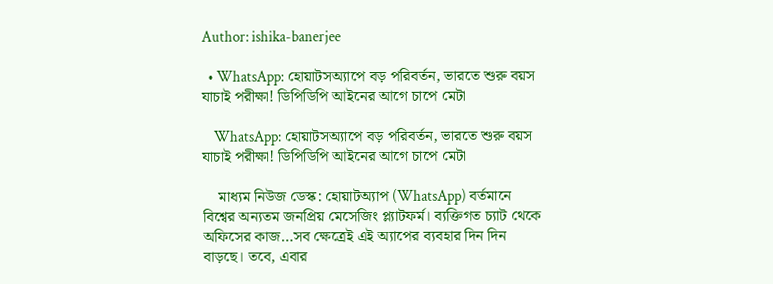Author: ishika-banerjee

  • WhatsApp: হোয়াটসঅ্যাপে বড় পরিবর্তন, ভারতে শুরু বয়স যাচাই পরীক্ষা! ডিপিডিপি আইনের আগে চাপে মেটা

    WhatsApp: হোয়াটসঅ্যাপে বড় পরিবর্তন, ভারতে শুরু বয়স যাচাই পরীক্ষা! ডিপিডিপি আইনের আগে চাপে মেটা

    মাধ্যম নিউজ ডেস্ক: হোয়াটঅ্যাপ (WhatsApp) বর্তমানে বিশ্বের অন্যতম জনপ্রিয় মেসেজিং প্ল্যাটফর্ম। ব্যক্তিগত চ্যাট থেকে অফিসের কাজ…সব ক্ষেত্রেই এই অ্যাপের ব্যবহার দিন দিন বাড়ছে। তবে, এবার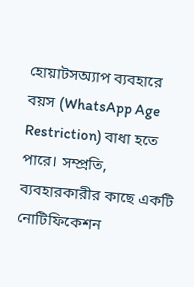হোয়াটসঅ্যাপ ব্যবহারে বয়স (WhatsApp Age Restriction) বাধা হতে পারে। সম্প্রতি, ব্যবহারকারীর কাছে একটি নোটিফিকেশন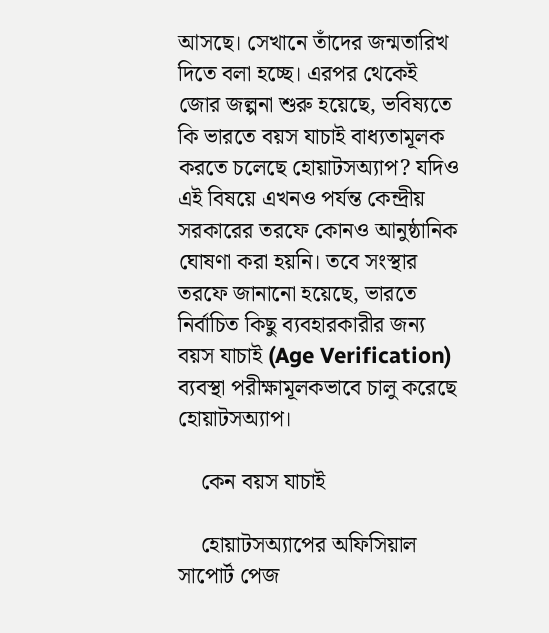আসছে। সেখানে তাঁদের জন্মতারিখ দিতে বলা হচ্ছে। এরপর থেকেই জোর জল্পনা শুরু হয়েছে, ভবিষ্যতে কি ভারতে বয়স যাচাই বাধ্যতামূলক করতে চলেছে হোয়াটসঅ্যাপ? যদিও এই বিষয়ে এখনও পর্যন্ত কেন্দ্রীয় সরকারের তরফে কোনও আনুষ্ঠানিক ঘোষণা করা হয়নি। তবে সংস্থার তরফে জানানো হয়েছে, ভারতে নির্বাচিত কিছু ব্যবহারকারীর জন্য বয়স যাচাই (Age Verification) ব্যবস্থা পরীক্ষামূলকভাবে চালু করেছে হোয়াটসঅ্যাপ।

    কেন বয়স যাচাই

    হোয়াটসঅ্যাপের অফিসিয়াল সাপোর্ট পেজ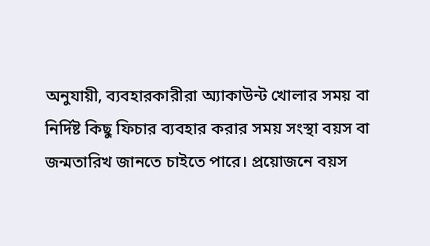অনুযায়ী, ব্যবহারকারীরা অ্যাকাউন্ট খোলার সময় বা নির্দিষ্ট কিছু ফিচার ব্যবহার করার সময় সংস্থা বয়স বা জন্মতারিখ জানতে চাইতে পারে। প্রয়োজনে বয়স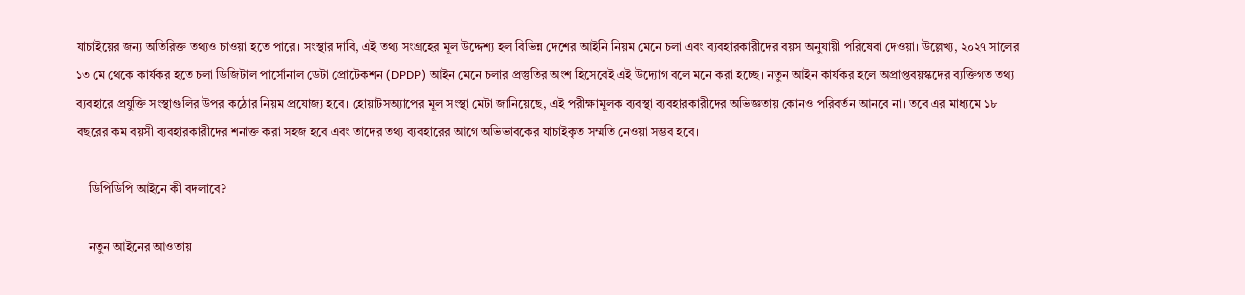যাচাইয়ের জন্য অতিরিক্ত তথ্যও চাওয়া হতে পারে। সংস্থার দাবি, এই তথ্য সংগ্রহের মূল উদ্দেশ্য হল বিভিন্ন দেশের আইনি নিয়ম মেনে চলা এবং ব্যবহারকারীদের বয়স অনুযায়ী পরিষেবা দেওয়া। উল্লেখ্য, ২০২৭ সালের ১৩ মে থেকে কার্যকর হতে চলা ডিজিটাল পার্সোনাল ডেটা প্রোটেকশন (DPDP) আইন মেনে চলার প্রস্তুতির অংশ হিসেবেই এই উদ্যোগ বলে মনে করা হচ্ছে। নতুন আইন কার্যকর হলে অপ্রাপ্তবয়স্কদের ব্যক্তিগত তথ্য ব্যবহারে প্রযুক্তি সংস্থাগুলির উপর কঠোর নিয়ম প্রযোজ্য হবে। হোয়াটসঅ্যাপের মূল সংস্থা মেটা জানিয়েছে, এই পরীক্ষামূলক ব্যবস্থা ব্যবহারকারীদের অভিজ্ঞতায় কোনও পরিবর্তন আনবে না। তবে এর মাধ্যমে ১৮ বছরের কম বয়সী ব্যবহারকারীদের শনাক্ত করা সহজ হবে এবং তাদের তথ্য ব্যবহারের আগে অভিভাবকের যাচাইকৃত সম্মতি নেওয়া সম্ভব হবে।

    ডিপিডিপি আইনে কী বদলাবে?

    নতুন আইনের আওতায়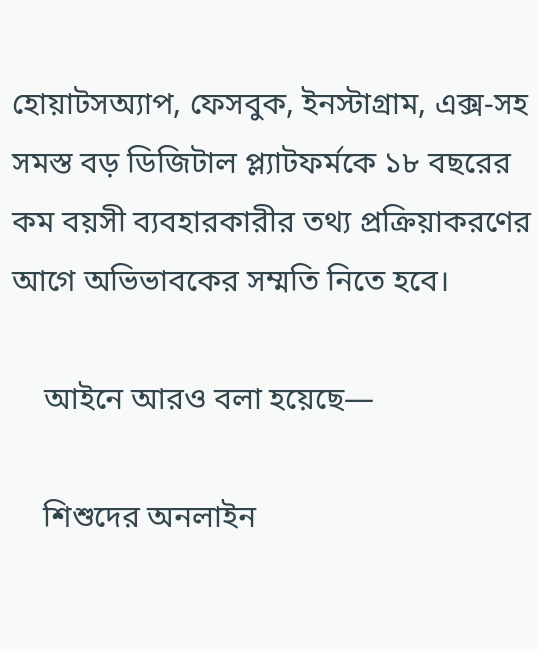হোয়াটসঅ্যাপ, ফেসবুক, ইনস্টাগ্রাম, এক্স-সহ সমস্ত বড় ডিজিটাল প্ল্যাটফর্মকে ১৮ বছরের কম বয়সী ব্যবহারকারীর তথ্য প্রক্রিয়াকরণের আগে অভিভাবকের সম্মতি নিতে হবে।

    আইনে আরও বলা হয়েছে—

    শিশুদের অনলাইন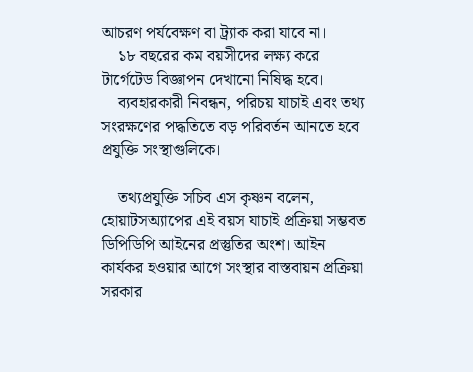আচরণ পর্যবেক্ষণ বা ট্র্যাক করা যাবে না।
    ১৮ বছরের কম বয়সীদের লক্ষ্য করে টার্গেটেড বিজ্ঞাপন দেখানো নিষিদ্ধ হবে।
    ব্যবহারকারী নিবন্ধন, পরিচয় যাচাই এবং তথ্য সংরক্ষণের পদ্ধতিতে বড় পরিবর্তন আনতে হবে প্রযুক্তি সংস্থাগুলিকে।

    তথ্যপ্রযুক্তি সচিব এস কৃষ্ণন বলেন, হোয়াটসঅ্যাপের এই বয়স যাচাই প্রক্রিয়া সম্ভবত ডিপিডিপি আইনের প্রস্তুতির অংশ। আইন কার্যকর হওয়ার আগে সংস্থার বাস্তবায়ন প্রক্রিয়া সরকার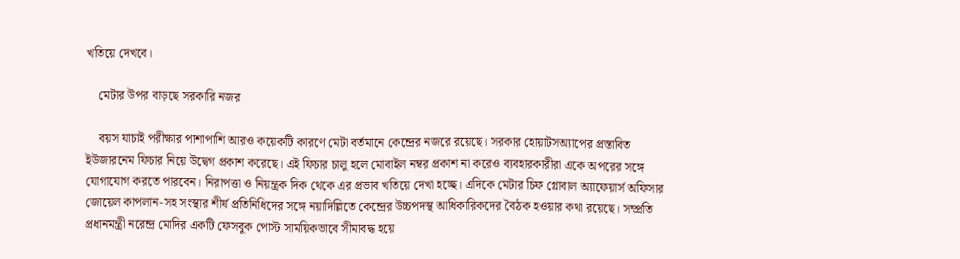খতিয়ে দেখবে।

    মেটার উপর বাড়ছে সরকারি নজর

    বয়স যাচাই পরীক্ষার পাশাপাশি আরও কয়েকটি কারণে মেটা বর্তমানে কেন্দ্রের নজরে রয়েছে। সরকার হোয়াটসঅ্যাপের প্রস্তাবিত ইউজারনেম ফিচার নিয়ে উদ্বেগ প্রকাশ করেছে। এই ফিচার চালু হলে মোবাইল নম্বর প্রকাশ না করেও ব্যবহারকারীরা একে অপরের সঙ্গে যোগাযোগ করতে পারবেন। নিরাপত্তা ও নিয়ন্ত্রক দিক থেকে এর প্রভাব খতিয়ে দেখা হচ্ছে। এদিকে মেটার চিফ গ্লোবাল অ্যাফেয়ার্স অফিসার জোয়েল কাপলান-সহ সংস্থার শীর্ষ প্রতিনিধিদের সঙ্গে নয়াদিল্লিতে কেন্দ্রের উচ্চপদস্থ আধিকারিকদের বৈঠক হওয়ার কথা রয়েছে। সম্প্রতি প্রধানমন্ত্রী নরেন্দ্র মোদির একটি ফেসবুক পোস্ট সাময়িকভাবে সীমাবদ্ধ হয়ে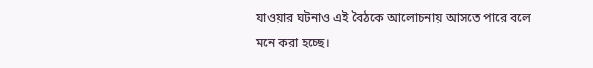যাওয়ার ঘটনাও এই বৈঠকে আলোচনায় আসতে পারে বলে মনে করা হচ্ছে।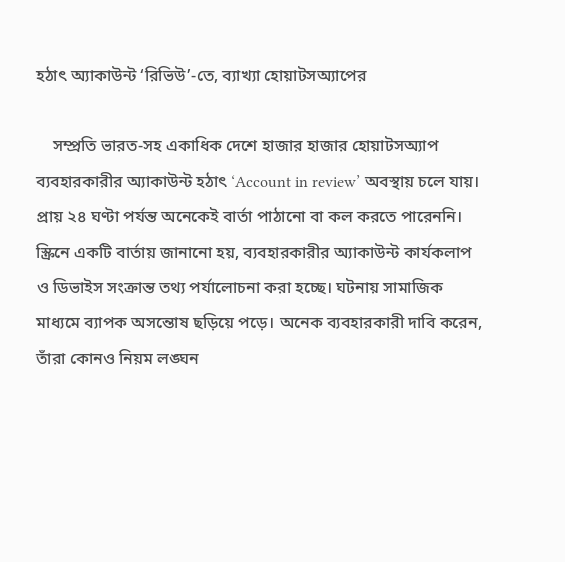হঠাৎ অ্যাকাউন্ট ‘রিভিউ’-তে, ব্যাখ্যা হোয়াটসঅ্যাপের

    সম্প্রতি ভারত-সহ একাধিক দেশে হাজার হাজার হোয়াটসঅ্যাপ ব্যবহারকারীর অ্যাকাউন্ট হঠাৎ ‘Account in review’ অবস্থায় চলে যায়। প্রায় ২৪ ঘণ্টা পর্যন্ত অনেকেই বার্তা পাঠানো বা কল করতে পারেননি। স্ক্রিনে একটি বার্তায় জানানো হয়, ব্যবহারকারীর অ্যাকাউন্ট কার্যকলাপ ও ডিভাইস সংক্রান্ত তথ্য পর্যালোচনা করা হচ্ছে। ঘটনায় সামাজিক মাধ্যমে ব্যাপক অসন্তোষ ছড়িয়ে পড়ে। অনেক ব্যবহারকারী দাবি করেন, তাঁরা কোনও নিয়ম লঙ্ঘন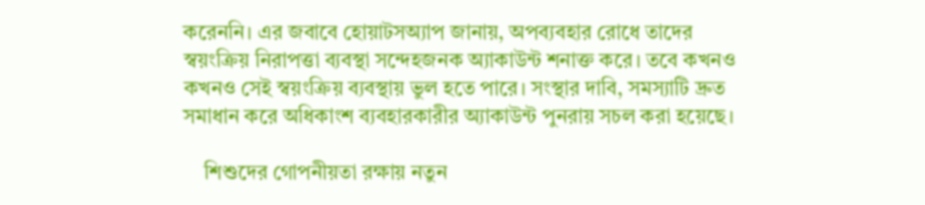করেননি। এর জবাবে হোয়াটসঅ্যাপ জানায়, অপব্যবহার রোধে তাদের স্বয়ংক্রিয় নিরাপত্তা ব্যবস্থা সন্দেহজনক অ্যাকাউন্ট শনাক্ত করে। তবে কখনও কখনও সেই স্বয়ংক্রিয় ব্যবস্থায় ভুল হতে পারে। সংস্থার দাবি, সমস্যাটি দ্রুত সমাধান করে অধিকাংশ ব্যবহারকারীর অ্যাকাউন্ট পুনরায় সচল করা হয়েছে।

    শিশুদের গোপনীয়তা রক্ষায় নতুন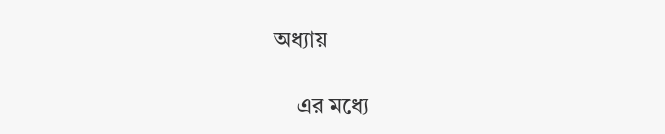অধ্যায়

    এর মধ্যে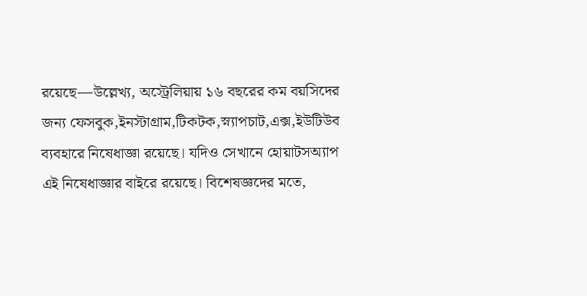রয়েছে—উল্লেখ্য, অস্ট্রেলিয়ায় ১৬ বছরের কম বয়সিদের জন্য ফেসবুক,ইনস্টাগ্রাম,টিকটক,স্ন্যাপচাট,এক্স,ইউটিউব ব্যবহারে নিষেধাজ্ঞা রয়েছে। যদিও সেখানে হোয়াটসঅ্যাপ এই নিষেধাজ্ঞার বাইরে রয়েছে। বিশেষজ্ঞদের মতে,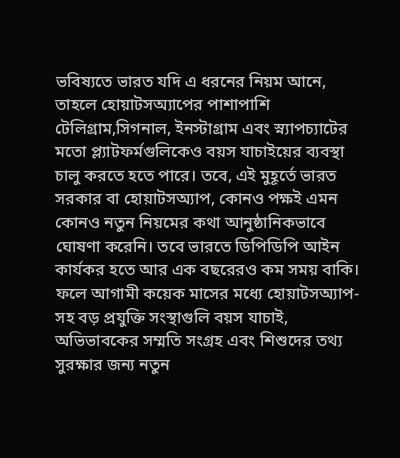ভবিষ্যতে ভারত যদি এ ধরনের নিয়ম আনে, তাহলে হোয়াটসঅ্যাপের পাশাপাশি টেলিগ্রাম,সিগনাল, ইনস্টাগ্রাম এবং স্ন্যাপচ্যাটের মতো প্ল্যাটফর্মগুলিকেও বয়স যাচাইয়ের ব্যবস্থা চালু করতে হতে পারে। তবে, এই মুহূর্তে ভারত সরকার বা হোয়াটসঅ্যাপ, কোনও পক্ষই এমন কোনও নতুন নিয়মের কথা আনুষ্ঠানিকভাবে ঘোষণা করেনি। তবে ভারতে ডিপিডিপি আইন কার্যকর হতে আর এক বছরেরও কম সময় বাকি। ফলে আগামী কয়েক মাসের মধ্যে হোয়াটসঅ্যাপ-সহ বড় প্রযুক্তি সংস্থাগুলি বয়স যাচাই, অভিভাবকের সম্মতি সংগ্রহ এবং শিশুদের তথ্য সুরক্ষার জন্য নতুন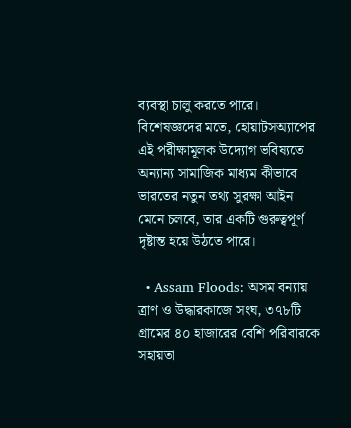ব্যবস্থা চালু করতে পারে। বিশেষজ্ঞদের মতে, হোয়াটসঅ্যাপের এই পরীক্ষামূলক উদ্যোগ ভবিষ্যতে অন্যান্য সামাজিক মাধ্যম কীভাবে ভারতের নতুন তথ্য সুরক্ষা আইন মেনে চলবে, তার একটি গুরুত্বপূর্ণ দৃষ্টান্ত হয়ে উঠতে পারে।

  • Assam Floods: অসম বন্যায় ত্রাণ ও উদ্ধারকাজে সংঘ, ৩৭৮টি গ্রামের ৪০ হাজারের বেশি পরিবারকে সহায়তা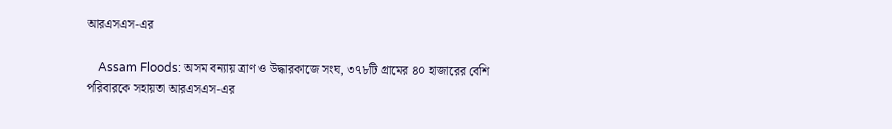আরএসএস-এর

    Assam Floods: অসম বন্যায় ত্রাণ ও উদ্ধারকাজে সংঘ, ৩৭৮টি গ্রামের ৪০ হাজারের বেশি পরিবারকে সহায়তা আরএসএস-এর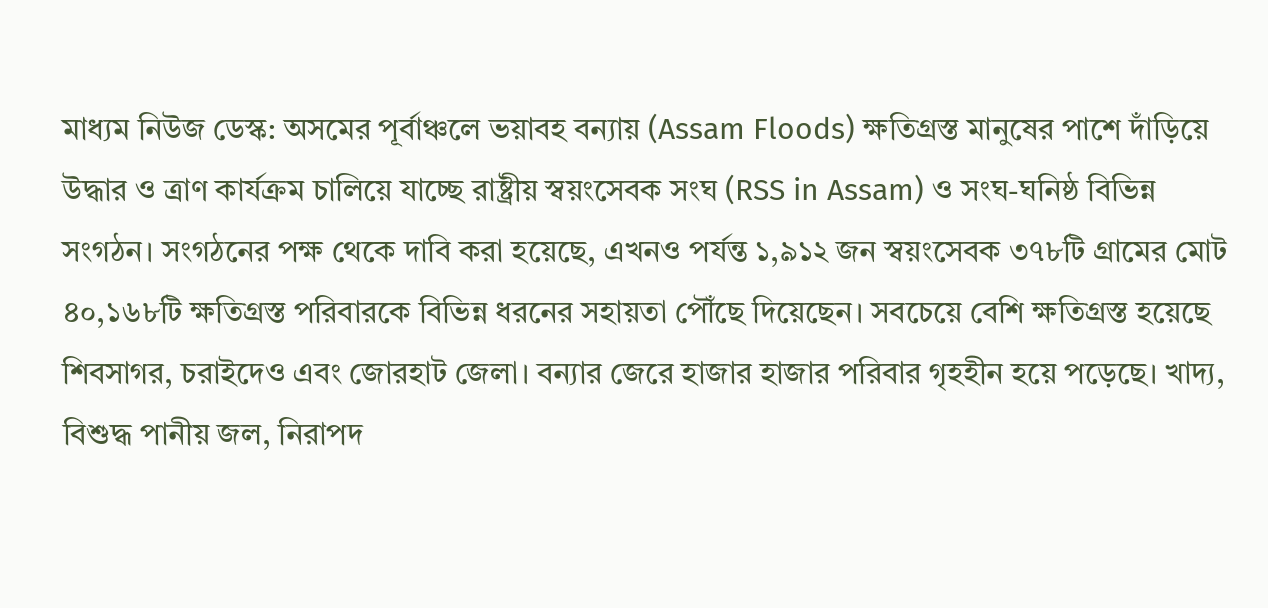মাধ্যম নিউজ ডেস্ক: অসমের পূর্বাঞ্চলে ভয়াবহ বন্যায় (Assam Floods) ক্ষতিগ্রস্ত মানুষের পাশে দাঁড়িয়ে উদ্ধার ও ত্রাণ কার্যক্রম চালিয়ে যাচ্ছে রাষ্ট্রীয় স্বয়ংসেবক সংঘ (RSS in Assam) ও সংঘ-ঘনিষ্ঠ বিভিন্ন সংগঠন। সংগঠনের পক্ষ থেকে দাবি করা হয়েছে, এখনও পর্যন্ত ১,৯১২ জন স্বয়ংসেবক ৩৭৮টি গ্রামের মোট ৪০,১৬৮টি ক্ষতিগ্রস্ত পরিবারকে বিভিন্ন ধরনের সহায়তা পৌঁছে দিয়েছেন। সবচেয়ে বেশি ক্ষতিগ্রস্ত হয়েছে শিবসাগর, চরাইদেও এবং জোরহাট জেলা। বন্যার জেরে হাজার হাজার পরিবার গৃহহীন হয়ে পড়েছে। খাদ্য, বিশুদ্ধ পানীয় জল, নিরাপদ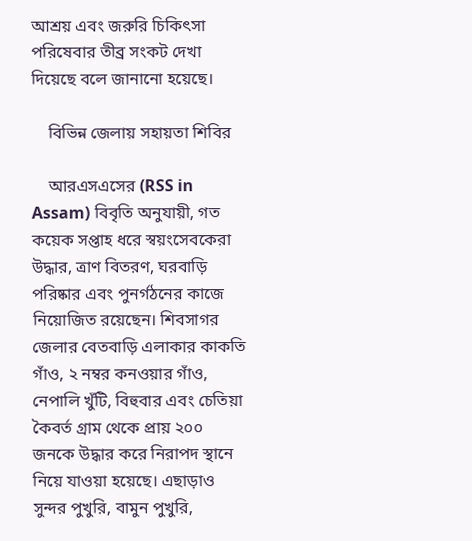আশ্রয় এবং জরুরি চিকিৎসা পরিষেবার তীব্র সংকট দেখা দিয়েছে বলে জানানো হয়েছে।

    বিভিন্ন জেলায় সহায়তা শিবির

    আরএসএসের (RSS in Assam) বিবৃতি অনুযায়ী, গত কয়েক সপ্তাহ ধরে স্বয়ংসেবকেরা উদ্ধার, ত্রাণ বিতরণ, ঘরবাড়ি পরিষ্কার এবং পুনর্গঠনের কাজে নিয়োজিত রয়েছেন। শিবসাগর জেলার বেতবাড়ি এলাকার কাকতি গাঁও, ২ নম্বর কনওয়ার গাঁও, নেপালি খুঁটি, বিহুবার এবং চেতিয়া কৈবর্ত গ্রাম থেকে প্রায় ২০০ জনকে উদ্ধার করে নিরাপদ স্থানে নিয়ে যাওয়া হয়েছে। এছাড়াও সুন্দর পুখুরি, বামুন পুখুরি,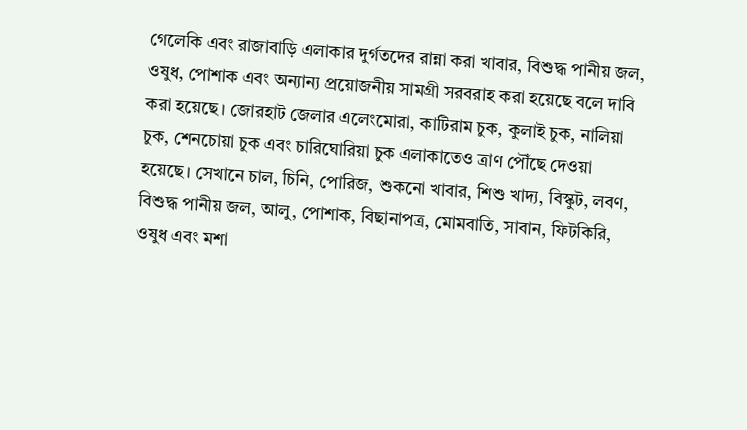গেলেকি এবং রাজাবাড়ি এলাকার দুর্গতদের রান্না করা খাবার, বিশুদ্ধ পানীয় জল, ওষুধ, পোশাক এবং অন্যান্য প্রয়োজনীয় সামগ্রী সরবরাহ করা হয়েছে বলে দাবি করা হয়েছে। জোরহাট জেলার এলেংমোরা, কাটিরাম চুক, কুলাই চুক, নালিয়া চুক, শেনচোয়া চুক এবং চারিঘোরিয়া চুক এলাকাতেও ত্রাণ পৌঁছে দেওয়া হয়েছে। সেখানে চাল, চিনি, পোরিজ, শুকনো খাবার, শিশু খাদ্য, বিস্কুট, লবণ, বিশুদ্ধ পানীয় জল, আলু, পোশাক, বিছানাপত্র, মোমবাতি, সাবান, ফিটকিরি, ওষুধ এবং মশা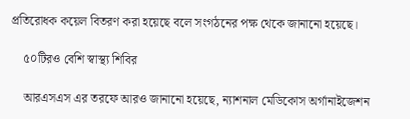প্রতিরোধক কয়েল বিতরণ করা হয়েছে বলে সংগঠনের পক্ষ থেকে জানানো হয়েছে।

    ৫০টিরও বেশি স্বাস্থ্য শিবির

    আরএসএস এর তরফে আরও জানানো হয়েছে, ন্যাশনাল মেডিকোস অর্গানাইজেশন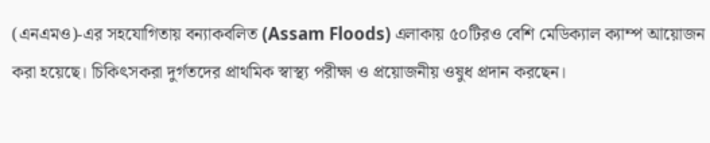(এনএমও)-এর সহযোগিতায় বন্যাকবলিত (Assam Floods) এলাকায় ৫০টিরও বেশি মেডিক্যাল ক্যাম্প আয়োজন করা হয়েছে। চিকিৎসকরা দুর্গতদের প্রাথমিক স্বাস্থ্য পরীক্ষা ও প্রয়োজনীয় ওষুধ প্রদান করছেন।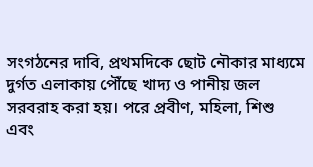সংগঠনের দাবি, প্রথমদিকে ছোট নৌকার মাধ্যমে দুর্গত এলাকায় পৌঁছে খাদ্য ও পানীয় জল সরবরাহ করা হয়। পরে প্রবীণ, মহিলা, শিশু এবং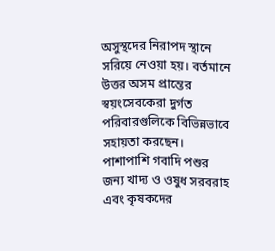অসুস্থদের নিরাপদ স্থানে সরিয়ে নেওয়া হয়। বর্তমানে উত্তর অসম প্রান্তের স্বয়ংসেবকেরা দুর্গত পরিবারগুলিকে বিভিন্নভাবে সহায়তা করছেন। পাশাপাশি গবাদি পশুর জন্য খাদ্য ও ওষুধ সরবরাহ এবং কৃষকদের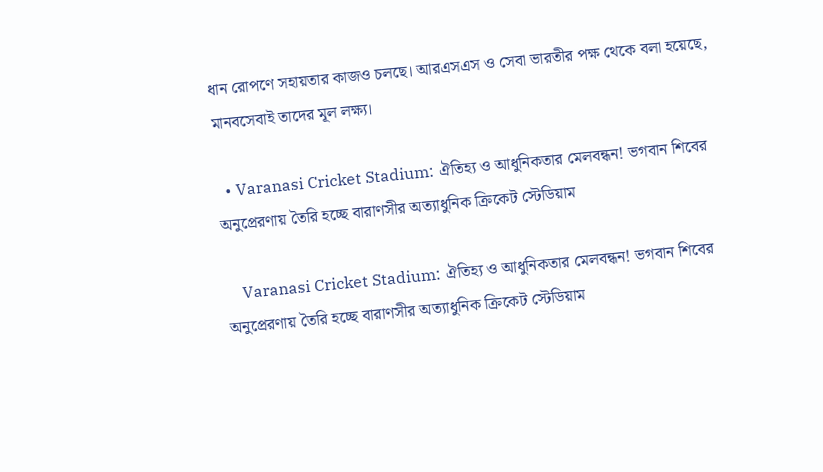ধান রোপণে সহায়তার কাজও চলছে। আরএসএস ও সেবা ভারতীর পক্ষ থেকে বলা হয়েছে, মানবসেবাই তাদের মূল লক্ষ্য।

  • Varanasi Cricket Stadium: ঐতিহ্য ও আধুনিকতার মেলবন্ধন! ভগবান শিবের অনুপ্রেরণায় তৈরি হচ্ছে বারাণসীর অত্যাধুনিক ক্রিকেট স্টেডিয়াম

    Varanasi Cricket Stadium: ঐতিহ্য ও আধুনিকতার মেলবন্ধন! ভগবান শিবের অনুপ্রেরণায় তৈরি হচ্ছে বারাণসীর অত্যাধুনিক ক্রিকেট স্টেডিয়াম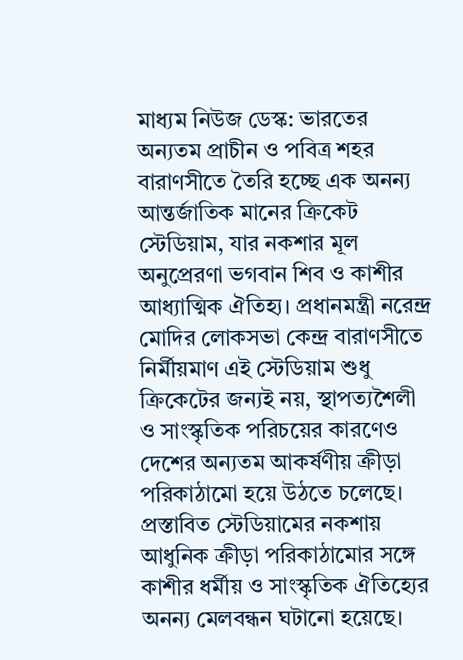মাধ্যম নিউজ ডেস্ক: ভারতের অন্যতম প্রাচীন ও পবিত্র শহর বারাণসীতে তৈরি হচ্ছে এক অনন্য আন্তর্জাতিক মানের ক্রিকেট স্টেডিয়াম, যার নকশার মূল অনুপ্রেরণা ভগবান শিব ও কাশীর আধ্যাত্মিক ঐতিহ্য। প্রধানমন্ত্রী নরেন্দ্র মোদির লোকসভা কেন্দ্র বারাণসীতে নির্মীয়মাণ এই স্টেডিয়াম শুধু ক্রিকেটের জন্যই নয়, স্থাপত্যশৈলী ও সাংস্কৃতিক পরিচয়ের কারণেও দেশের অন্যতম আকর্ষণীয় ক্রীড়া পরিকাঠামো হয়ে উঠতে চলেছে। প্রস্তাবিত স্টেডিয়ামের নকশায় আধুনিক ক্রীড়া পরিকাঠামোর সঙ্গে কাশীর ধর্মীয় ও সাংস্কৃতিক ঐতিহ্যের অনন্য মেলবন্ধন ঘটানো হয়েছে।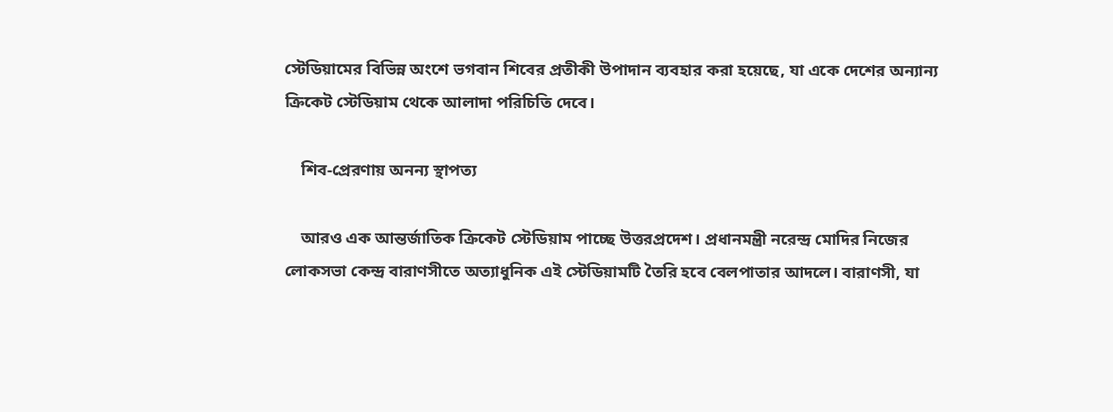স্টেডিয়ামের বিভিন্ন অংশে ভগবান শিবের প্রতীকী উপাদান ব্যবহার করা হয়েছে, যা একে দেশের অন্যান্য ক্রিকেট স্টেডিয়াম থেকে আলাদা পরিচিতি দেবে।

    শিব-প্রেরণায় অনন্য স্থাপত্য

    আরও এক আন্তর্জাতিক ক্রিকেট স্টেডিয়াম পাচ্ছে উত্তরপ্রদেশ। প্রধানমন্ত্রী নরেন্দ্র মোদির নিজের লোকসভা কেন্দ্র বারাণসীতে অত্যাধুনিক এই স্টেডিয়ামটি তৈরি হবে বেলপাতার আদলে। বারাণসী, যা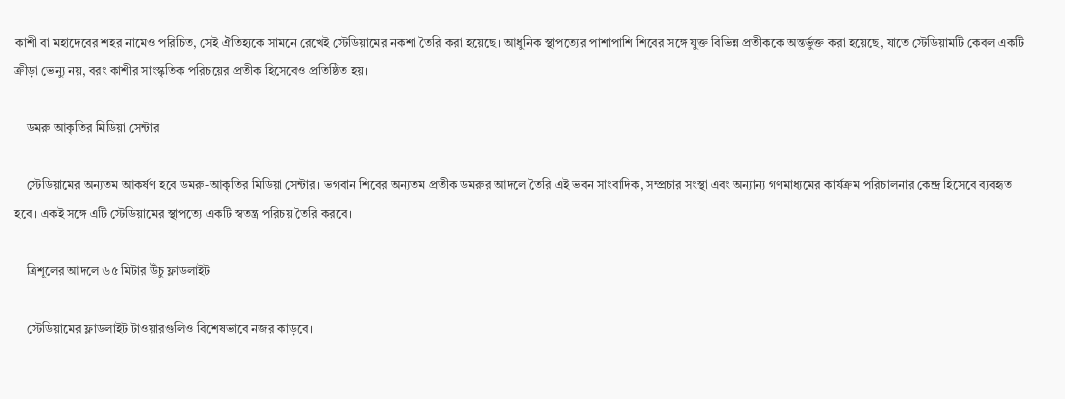কাশী বা মহাদেবের শহর নামেও পরিচিত, সেই ঐতিহ্যকে সামনে রেখেই স্টেডিয়ামের নকশা তৈরি করা হয়েছে। আধুনিক স্থাপত্যের পাশাপাশি শিবের সঙ্গে যুক্ত বিভিন্ন প্রতীককে অন্তর্ভুক্ত করা হয়েছে, যাতে স্টেডিয়ামটি কেবল একটি ক্রীড়া ভেন্যু নয়, বরং কাশীর সাংস্কৃতিক পরিচয়ের প্রতীক হিসেবেও প্রতিষ্ঠিত হয়।

    ডমরু আকৃতির মিডিয়া সেন্টার

    স্টেডিয়ামের অন্যতম আকর্ষণ হবে ডমরু-আকৃতির মিডিয়া সেন্টার। ভগবান শিবের অন্যতম প্রতীক ডমরুর আদলে তৈরি এই ভবন সাংবাদিক, সম্প্রচার সংস্থা এবং অন্যান্য গণমাধ্যমের কার্যক্রম পরিচালনার কেন্দ্র হিসেবে ব্যবহৃত হবে। একই সঙ্গে এটি স্টেডিয়ামের স্থাপত্যে একটি স্বতন্ত্র পরিচয় তৈরি করবে।

    ত্রিশূলের আদলে ৬৫ মিটার উঁচু ফ্লাডলাইট

    স্টেডিয়ামের ফ্লাডলাইট টাওয়ারগুলিও বিশেষভাবে নজর কাড়বে।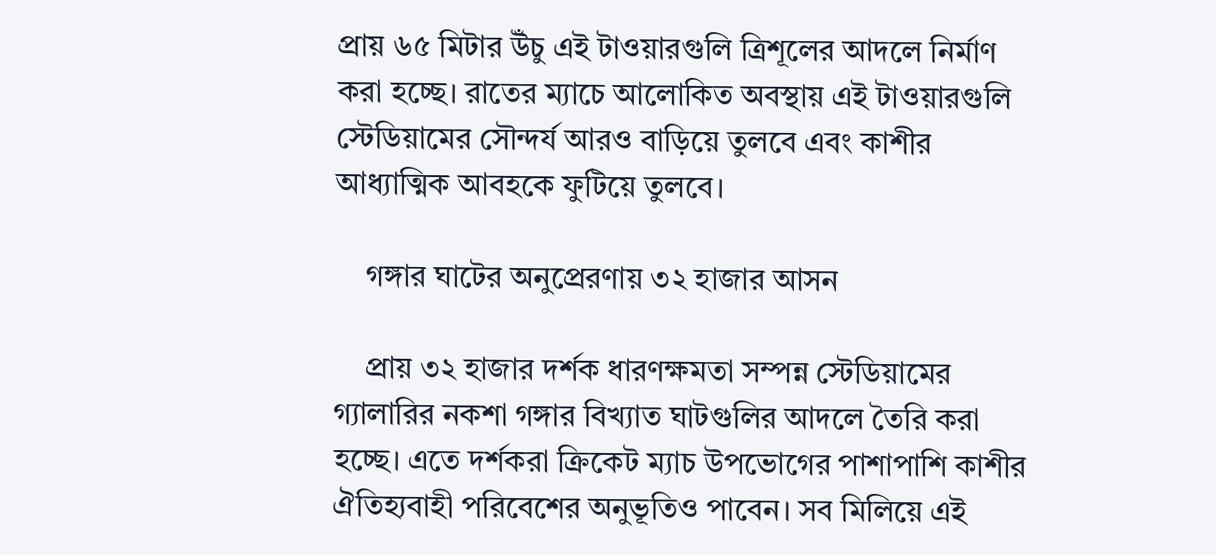প্রায় ৬৫ মিটার উঁচু এই টাওয়ারগুলি ত্রিশূলের আদলে নির্মাণ করা হচ্ছে। রাতের ম্যাচে আলোকিত অবস্থায় এই টাওয়ারগুলি স্টেডিয়ামের সৌন্দর্য আরও বাড়িয়ে তুলবে এবং কাশীর আধ্যাত্মিক আবহকে ফুটিয়ে তুলবে।

    গঙ্গার ঘাটের অনুপ্রেরণায় ৩২ হাজার আসন

    প্রায় ৩২ হাজার দর্শক ধারণক্ষমতা সম্পন্ন স্টেডিয়ামের গ্যালারির নকশা গঙ্গার বিখ্যাত ঘাটগুলির আদলে তৈরি করা হচ্ছে। এতে দর্শকরা ক্রিকেট ম্যাচ উপভোগের পাশাপাশি কাশীর ঐতিহ্যবাহী পরিবেশের অনুভূতিও পাবেন। সব মিলিয়ে এই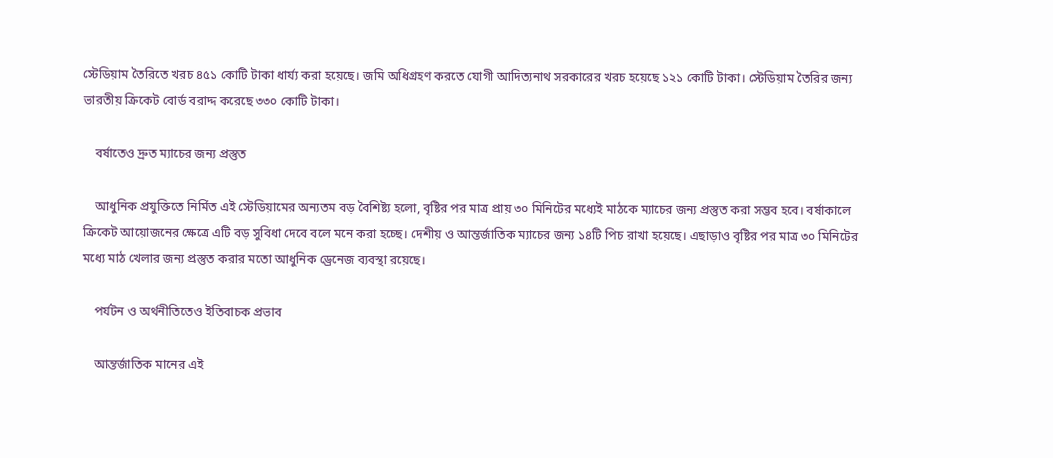স্টেডিয়াম তৈরিতে খরচ ৪৫১ কোটি টাকা ধার্য্য করা হয়েছে। জমি অধিগ্রহণ করতে যোগী আদিত্যনাথ সরকারের খরচ হয়েছে ১২১ কোটি টাকা। স্টেডিয়াম তৈরির জন্য ভারতীয় ক্রিকেট বোর্ড বরাদ্দ করেছে ৩৩০ কোটি টাকা।

    বর্ষাতেও দ্রুত ম্যাচের জন্য প্রস্তুত

    আধুনিক প্রযুক্তিতে নির্মিত এই স্টেডিয়ামের অন্যতম বড় বৈশিষ্ট্য হলো, বৃষ্টির পর মাত্র প্রায় ৩০ মিনিটের মধ্যেই মাঠকে ম্যাচের জন্য প্রস্তুত করা সম্ভব হবে। বর্ষাকালে ক্রিকেট আয়োজনের ক্ষেত্রে এটি বড় সুবিধা দেবে বলে মনে করা হচ্ছে। দেশীয় ও আন্তর্জাতিক ম্যাচের জন্য ১৪টি পিচ রাখা হয়েছে। এছাড়াও বৃষ্টির পর মাত্র ৩০ মিনিটের মধ্যে মাঠ খেলার জন্য প্রস্তুত করার মতো আধুনিক ড্রেনেজ ব্যবস্থা রয়েছে।

    পর্যটন ও অর্থনীতিতেও ইতিবাচক প্রভাব

    আন্তর্জাতিক মানের এই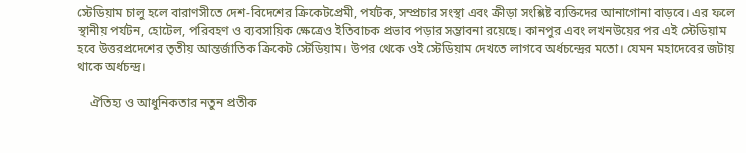স্টেডিয়াম চালু হলে বারাণসীতে দেশ-বিদেশের ক্রিকেটপ্রেমী, পর্যটক, সম্প্রচার সংস্থা এবং ক্রীড়া সংশ্লিষ্ট ব্যক্তিদের আনাগোনা বাড়বে। এর ফলে স্থানীয় পর্যটন, হোটেল, পরিবহণ ও ব্যবসায়িক ক্ষেত্রেও ইতিবাচক প্রভাব পড়ার সম্ভাবনা রয়েছে। কানপুর এবং লখনউয়ের পর এই স্টেডিয়াম হবে উত্তরপ্রদেশের তৃতীয় আন্তর্জাতিক ক্রিকেট স্টেডিয়াম। উপর থেকে ওই স্টেডিয়াম দেখতে লাগবে অর্ধচন্দ্রের মতো। যেমন মহাদেবের জটায় থাকে অর্ধচন্দ্র।

    ঐতিহ্য ও আধুনিকতার নতুন প্রতীক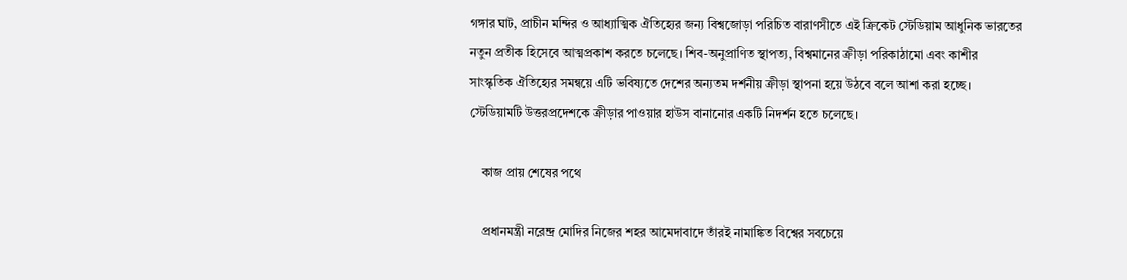গঙ্গার ঘাট, প্রাচীন মন্দির ও আধ্যাত্মিক ঐতিহ্যের জন্য বিশ্বজোড়া পরিচিত বারাণসীতে এই ক্রিকেট স্টেডিয়াম আধুনিক ভারতের নতুন প্রতীক হিসেবে আত্মপ্রকাশ করতে চলেছে। শিব-অনুপ্রাণিত স্থাপত্য, বিশ্বমানের ক্রীড়া পরিকাঠামো এবং কাশীর সাংস্কৃতিক ঐতিহ্যের সমন্বয়ে এটি ভবিষ্যতে দেশের অন্যতম দর্শনীয় ক্রীড়া স্থাপনা হয়ে উঠবে বলে আশা করা হচ্ছে। স্টেডিয়ামটি উত্তরপ্রদেশকে ক্রীড়ার পাওয়ার হাউস বানানোর একটি নিদর্শন হতে চলেছে।

    কাজ প্রায় শেষের পথে

    প্রধানমন্ত্রী নরেন্দ্র মোদির নিজের শহর আমেদাবাদে তাঁরই নামাঙ্কিত বিশ্বের সবচেয়ে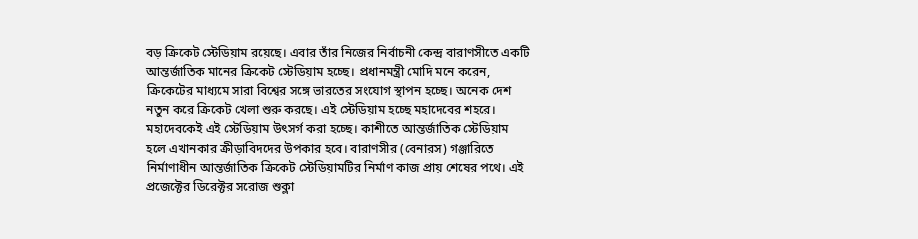বড় ক্রিকেট স্টেডিয়াম রয়েছে। এবার তাঁর নিজের নির্বাচনী কেন্দ্র বারাণসীতে একটি আন্তর্জাতিক মানের ক্রিকেট স্টেডিয়াম হচ্ছে। প্রধানমন্ত্রী মোদি মনে করেন, ক্রিকেটের মাধ্যমে সারা বিশ্বের সঙ্গে ভারতের সংযোগ স্থাপন হচ্ছে। অনেক দেশ নতুন করে ক্রিকেট খেলা শুরু করছে। এই স্টেডিয়াম হচ্ছে মহাদেবের শহরে। মহাদেবকেই এই স্টেডিয়াম উৎসর্গ করা হচ্ছে। কাশীতে আন্তর্জাতিক স্টেডিয়াম হলে এখানকার ক্রীড়াবিদদের উপকার হবে। বারাণসীর (বেনারস) গঞ্জারিতে নির্মাণাধীন আন্তর্জাতিক ক্রিকেট স্টেডিয়ামটির নির্মাণ কাজ প্রায় শেষের পথে। এই প্রজেক্টের ডিরেক্টর সরোজ শুক্লা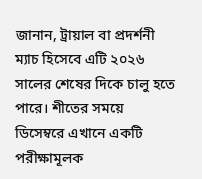জানান, ট্রায়াল বা প্রদর্শনী ম্যাচ হিসেবে এটি ২০২৬ সালের শেষের দিকে চালু হতে পারে। শীতের সময়ে ডিসেম্বরে এখানে একটি পরীক্ষামূলক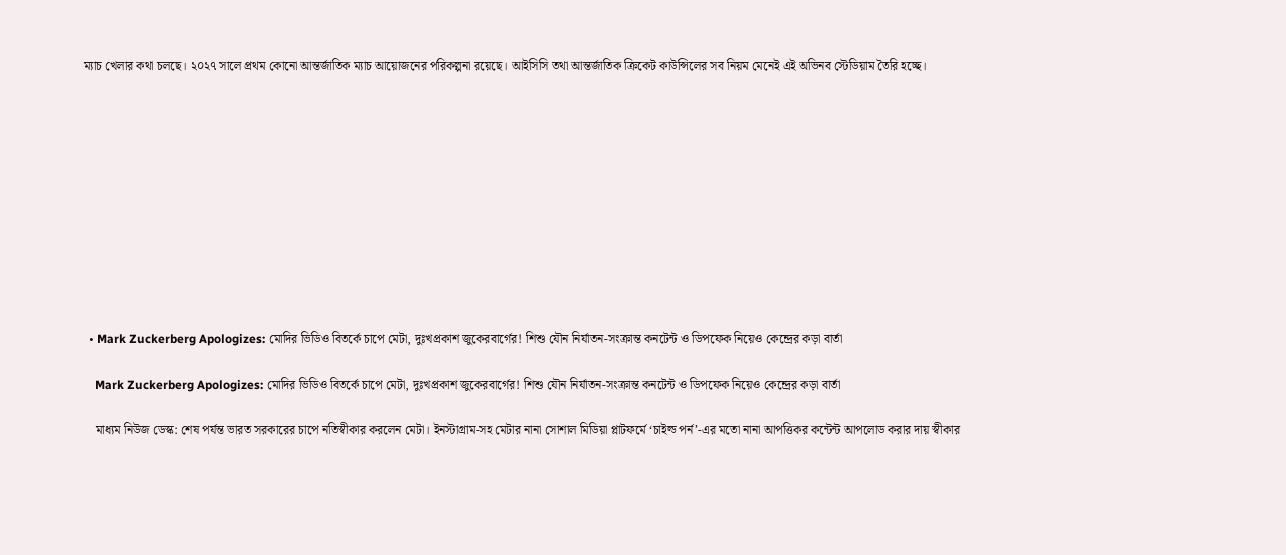ম্যাচ খেলার কথা চলছে। ২০২৭ সালে প্রথম কোনো আন্তর্জাতিক ম্যাচ আয়োজনের পরিকল্পনা রয়েছে। আইসিসি তথা আন্তর্জাতিক ক্রিকেট কাউন্সিলের সব নিয়ম মেনেই এই অভিনব স্টেডিয়াম তৈরি হচ্ছে।











  • Mark Zuckerberg Apologizes: মোদির ভিডিও বিতর্কে চাপে মেটা, দুঃখপ্রকাশ জুকেরবার্গের! শিশু যৌন নির্যাতন-সংক্রান্ত কনটেন্ট ও ডিপফেক নিয়েও কেন্দ্রের কড়া বার্তা

    Mark Zuckerberg Apologizes: মোদির ভিডিও বিতর্কে চাপে মেটা, দুঃখপ্রকাশ জুকেরবার্গের! শিশু যৌন নির্যাতন-সংক্রান্ত কনটেন্ট ও ডিপফেক নিয়েও কেন্দ্রের কড়া বার্তা

    মাধ্যম নিউজ ডেস্ক: শেষ পর্যন্ত ভারত সরকারের চাপে নতিস্বীকার করলেন মেটা। ইনস্টাগ্রাম-সহ মেটার নানা সোশাল মিডিয়া প্লাটফর্মে ‘চাইল্ড পর্ন’-এর মতো নানা আপত্তিকর কন্টেন্ট আপলোড করার দায় স্বীকার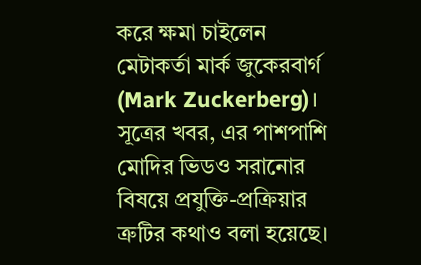করে ক্ষমা চাইলেন মেটাকর্তা মার্ক জুকেরবার্গ (Mark Zuckerberg)। সূত্রের খবর, এর পাশপাশি মোদির ভিডও সরানোর বিষয়ে প্রযুক্তি-প্রক্রিয়ার ত্রুটির কথাও বলা হয়েছে।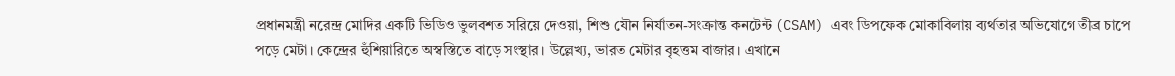প্রধানমন্ত্রী নরেন্দ্র মোদির একটি ভিডিও ভুলবশত সরিয়ে দেওয়া, শিশু যৌন নির্যাতন-সংক্রান্ত কনটেন্ট (CSAM) এবং ডিপফেক মোকাবিলায় ব্যর্থতার অভিযোগে তীব্র চাপে পড়ে মেটা। কেন্দ্রের হুঁশিয়ারিতে অস্বস্তিতে বাড়ে সংস্থার। উল্লেখ্য, ভারত মেটার বৃহত্তম বাজার। এখানে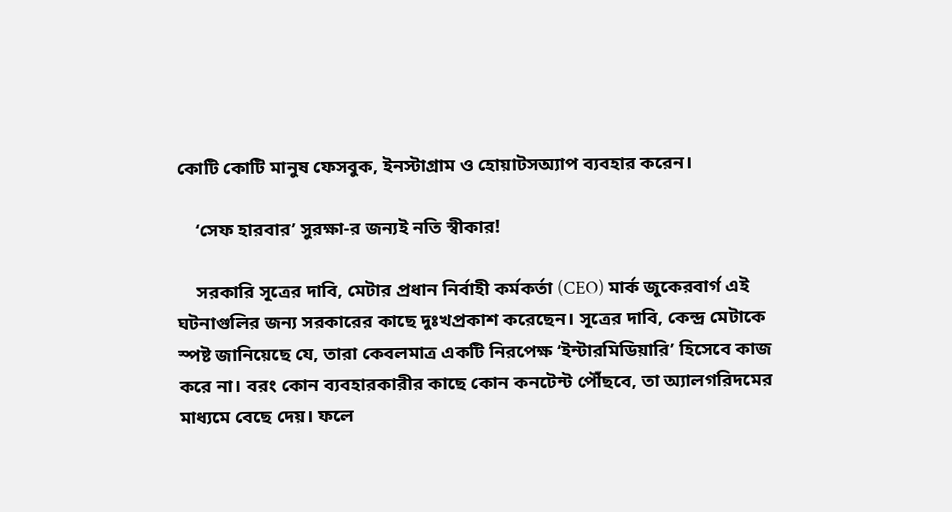কোটি কোটি মানুষ ফেসবুক, ইনস্টাগ্রাম ও হোয়াটসঅ্যাপ ব্যবহার করেন।

    ‘সেফ হারবার’ সুরক্ষা-র জন্যই নতি স্বীকার!

    সরকারি সূত্রের দাবি, মেটার প্রধান নির্বাহী কর্মকর্তা (CEO) মার্ক জুকেরবার্গ এই ঘটনাগুলির জন্য সরকারের কাছে দুঃখপ্রকাশ করেছেন। সূত্রের দাবি, কেন্দ্র মেটাকে স্পষ্ট জানিয়েছে যে, তারা কেবলমাত্র একটি নিরপেক্ষ ‘ইন্টারমিডিয়ারি’ হিসেবে কাজ করে না। বরং কোন ব্যবহারকারীর কাছে কোন কনটেন্ট পৌঁছবে, তা অ্যালগরিদমের মাধ্যমে বেছে দেয়। ফলে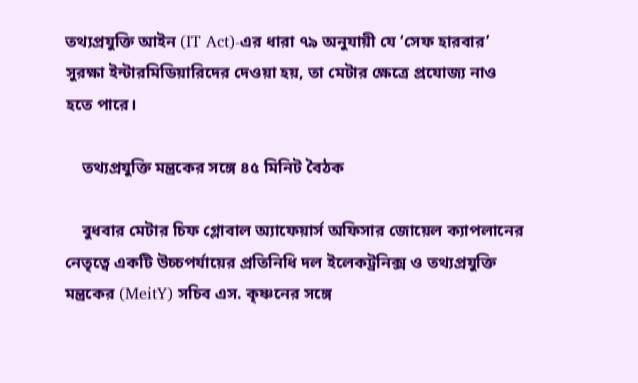তথ্যপ্রযুক্তি আইন (IT Act)-এর ধারা ৭৯ অনুযায়ী যে ‘সেফ হারবার’ সুরক্ষা ইন্টারমিডিয়ারিদের দেওয়া হয়, তা মেটার ক্ষেত্রে প্রযোজ্য নাও হতে পারে।

    তথ্যপ্রযুক্তি মন্ত্রকের সঙ্গে ৪৫ মিনিট বৈঠক

    বুধবার মেটার চিফ গ্লোবাল অ্যাফেয়ার্স অফিসার জোয়েল ক্যাপলানের নেতৃত্বে একটি উচ্চপর্যায়ের প্রতিনিধি দল ইলেকট্রনিক্স ও তথ্যপ্রযুক্তি মন্ত্রকের (MeitY) সচিব এস. কৃষ্ণনের সঙ্গে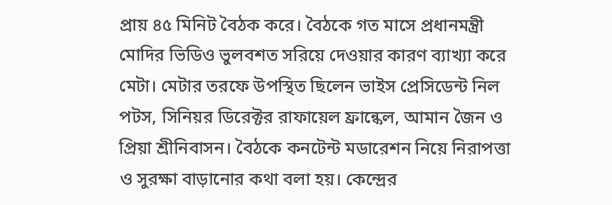প্রায় ৪৫ মিনিট বৈঠক করে। বৈঠকে গত মাসে প্রধানমন্ত্রী মোদির ভিডিও ভুলবশত সরিয়ে দেওয়ার কারণ ব্যাখ্যা করে মেটা। মেটার তরফে উপস্থিত ছিলেন ভাইস প্রেসিডেন্ট নিল পটস, সিনিয়র ডিরেক্টর রাফায়েল ফ্রান্কেল, আমান জৈন ও প্রিয়া শ্রীনিবাসন। বৈঠকে কনটেন্ট মডারেশন নিয়ে নিরাপত্তা ও সুরক্ষা বাড়ানোর কথা বলা হয়। কেন্দ্রের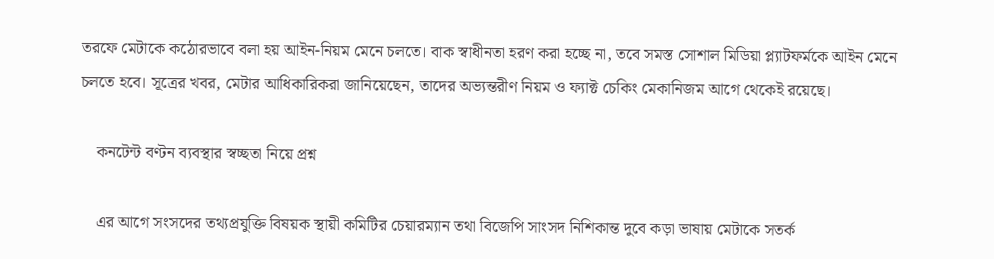তরফে মেটাকে কঠোরভাবে বলা হয় আইন-নিয়ম মেনে চলতে। বাক স্বাধীনতা হরণ করা হচ্ছে না, তবে সমস্ত সোশাল মিডিয়া প্ল্যাটফর্মকে আইন মেনে চলতে হবে। সূত্রের খবর, মেটার আধিকারিকরা জানিয়েছেন, তাদের অভ্যন্তরীণ নিয়ম ও ফ্যাক্ট চেকিং মেকানিজম আগে থেকেই রয়েছে।

    কনটেন্ট বণ্টন ব্যবস্থার স্বচ্ছতা নিয়ে প্রশ্ন

    এর আগে সংসদের তথ্যপ্রযুক্তি বিষয়ক স্থায়ী কমিটির চেয়ারম্যান তথা বিজেপি সাংসদ নিশিকান্ত দুবে কড়া ভাষায় মেটাকে সতর্ক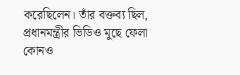করেছিলেন। তাঁর বক্তব্য ছিল, প্রধানমন্ত্রীর ভিডিও মুছে ফেলা কোনও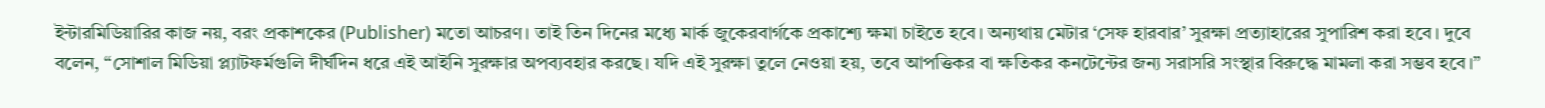ইন্টারমিডিয়ারির কাজ নয়, বরং প্রকাশকের (Publisher) মতো আচরণ। তাই তিন দিনের মধ্যে মার্ক জুকেরবার্গকে প্রকাশ্যে ক্ষমা চাইতে হবে। অন্যথায় মেটার ‘সেফ হারবার’ সুরক্ষা প্রত্যাহারের সুপারিশ করা হবে। দুবে বলেন, “সোশাল মিডিয়া প্ল্যাটফর্মগুলি দীর্ঘদিন ধরে এই আইনি সুরক্ষার অপব্যবহার করছে। যদি এই সুরক্ষা তুলে নেওয়া হয়, তবে আপত্তিকর বা ক্ষতিকর কনটেন্টের জন্য সরাসরি সংস্থার বিরুদ্ধে মামলা করা সম্ভব হবে।”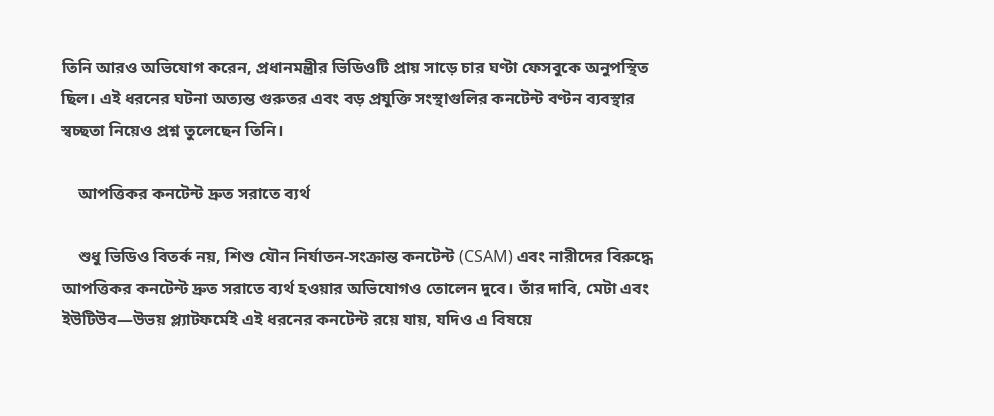তিনি আরও অভিযোগ করেন, প্রধানমন্ত্রীর ভিডিওটি প্রায় সাড়ে চার ঘণ্টা ফেসবুকে অনুপস্থিত ছিল। এই ধরনের ঘটনা অত্যন্ত গুরুতর এবং বড় প্রযুক্তি সংস্থাগুলির কনটেন্ট বণ্টন ব্যবস্থার স্বচ্ছতা নিয়েও প্রশ্ন তুলেছেন তিনি।

    আপত্তিকর কনটেন্ট দ্রুত সরাতে ব্যর্থ

    শুধু ভিডিও বিতর্ক নয়, শিশু যৌন নির্যাতন-সংক্রান্ত কনটেন্ট (CSAM) এবং নারীদের বিরুদ্ধে আপত্তিকর কনটেন্ট দ্রুত সরাতে ব্যর্থ হওয়ার অভিযোগও তোলেন দুবে। তাঁর দাবি, মেটা এবং ইউটিউব—উভয় প্ল্যাটফর্মেই এই ধরনের কনটেন্ট রয়ে যায়, যদিও এ বিষয়ে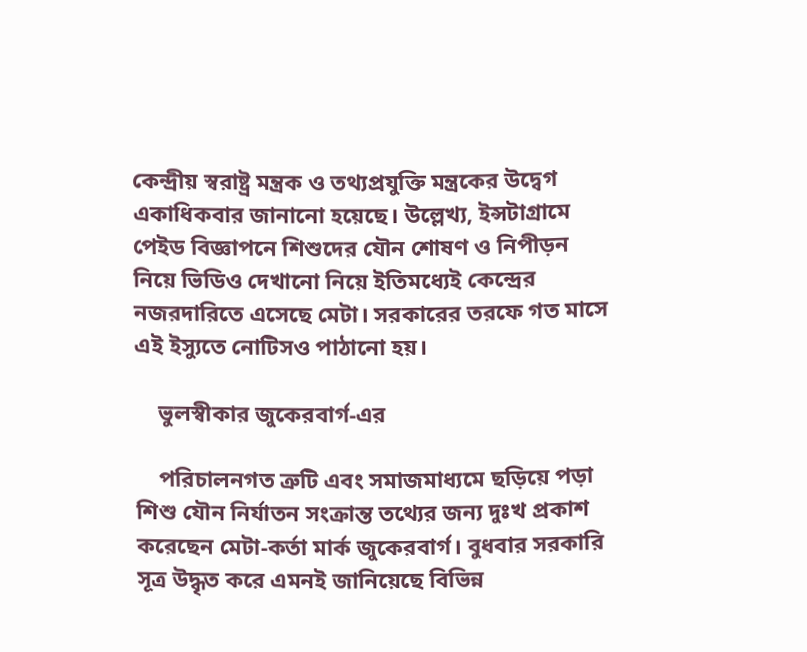কেন্দ্রীয় স্বরাষ্ট্র মন্ত্রক ও তথ্যপ্রযুক্তি মন্ত্রকের উদ্বেগ একাধিকবার জানানো হয়েছে। উল্লেখ্য, ইন্সটাগ্রামে পেইড বিজ্ঞাপনে শিশুদের যৌন শোষণ ও নিপীড়ন নিয়ে ভিডিও দেখানো নিয়ে ইতিমধ্যেই কেন্দ্রের নজরদারিতে এসেছে মেটা। সরকারের তরফে গত মাসে এই ইস্যুতে নোটিসও পাঠানো হয়।

    ভুলস্বীকার জুকেরবার্গ-এর

    পরিচালনগত ত্রুটি এবং সমাজমাধ্যমে ছড়িয়ে পড়া শিশু যৌন নির্যাতন সংক্রান্ত তথ্যের জন্য দুঃখ প্রকাশ করেছেন মেটা-কর্তা মার্ক জুকেরবার্গ। বুধবার সরকারি সূত্র উদ্ধৃত করে এমনই জানিয়েছে বিভিন্ন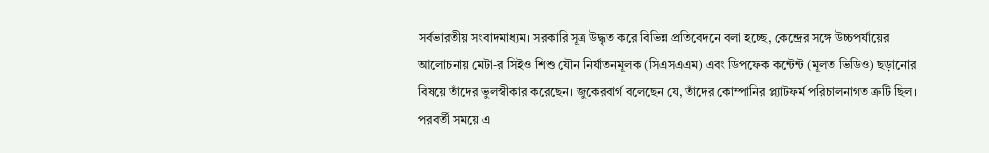সর্বভারতীয় সংবাদমাধ্যম। সরকারি সূত্র উদ্ধৃত করে বিভিন্ন প্রতিবেদনে বলা হচ্ছে, কেন্দ্রের সঙ্গে উচ্চপর্যায়ের আলোচনায় মেটা-র সিইও শিশু যৌন নির্যাতনমূলক (সিএসএএম) এবং ডিপফেক কন্টেন্ট (মূলত ভিডিও) ছড়ানোর বিষয়ে তাঁদের ভুলস্বীকার করেছেন। জুকেরবার্গ বলেছেন যে, তাঁদের কোম্পানির প্ল্যাটফর্ম পরিচালনাগত ত্রুটি ছিল। পরবর্তী সময়ে এ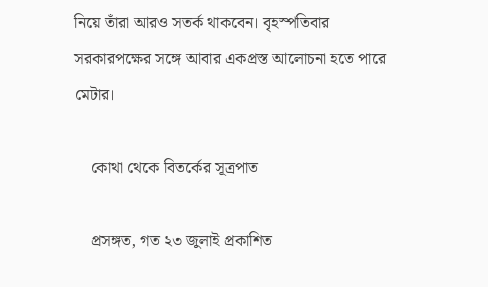নিয়ে তাঁরা আরও সতর্ক থাকবেন। বৃহস্পতিবার সরকারপক্ষের সঙ্গে আবার একপ্রস্ত আলোচনা হতে পারে মেটার।

    কোথা থেকে বিতর্কের সূত্রপাত

    প্রসঙ্গত, গত ২৩ জুলাই প্রকাশিত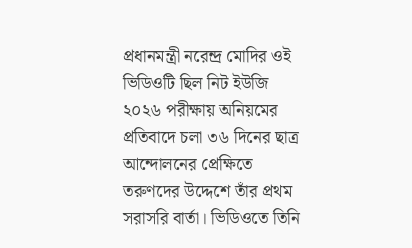প্রধানমন্ত্রী নরেন্দ্র মোদির ওই ভিডিওটি ছিল নিট ইউজি ২০২৬ পরীক্ষায় অনিয়মের প্রতিবাদে চলা ৩৬ দিনের ছাত্র আন্দোলনের প্রেক্ষিতে তরুণদের উদ্দেশে তাঁর প্রথম সরাসরি বার্তা। ভিডিওতে তিনি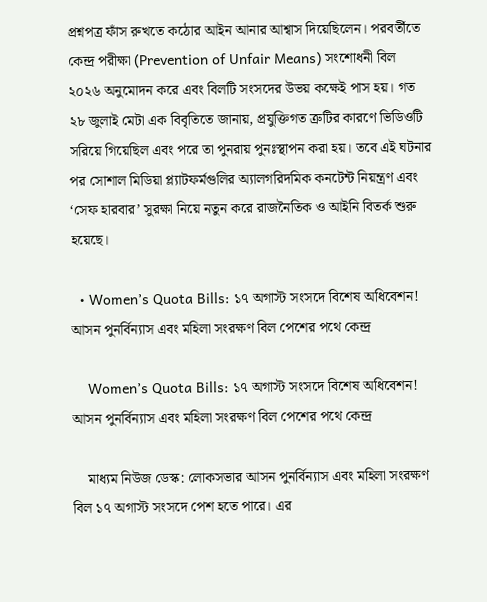প্রশ্নপত্র ফাঁস রুখতে কঠোর আইন আনার আশ্বাস দিয়েছিলেন। পরবর্তীতে কেন্দ্র পরীক্ষা (Prevention of Unfair Means) সংশোধনী বিল ২০২৬ অনুমোদন করে এবং বিলটি সংসদের উভয় কক্ষেই পাস হয়। গত ২৮ জুলাই মেটা এক বিবৃতিতে জানায়, প্রযুক্তিগত ত্রুটির কারণে ভিডিওটি সরিয়ে গিয়েছিল এবং পরে তা পুনরায় পুনঃস্থাপন করা হয়। তবে এই ঘটনার পর সোশাল মিডিয়া প্ল্যাটফর্মগুলির অ্যালগরিদমিক কনটেন্ট নিয়ন্ত্রণ এবং ‘সেফ হারবার’ সুরক্ষা নিয়ে নতুন করে রাজনৈতিক ও আইনি বিতর্ক শুরু হয়েছে।

  • Women’s Quota Bills: ১৭ অগাস্ট সংসদে বিশেষ অধিবেশন! আসন পুনর্বিন্যাস এবং মহিলা সংরক্ষণ বিল পেশের পথে কেন্দ্র

    Women’s Quota Bills: ১৭ অগাস্ট সংসদে বিশেষ অধিবেশন! আসন পুনর্বিন্যাস এবং মহিলা সংরক্ষণ বিল পেশের পথে কেন্দ্র

    মাধ্যম নিউজ ডেস্ক: লোকসভার আসন পুনর্বিন্যাস এবং মহিলা সংরক্ষণ বিল ১৭ অগাস্ট সংসদে পেশ হতে পারে। এর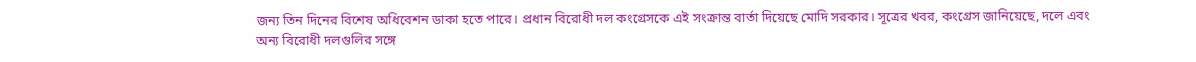জন্য তিন দিনের বিশেষ অধিবেশন ডাকা হতে পারে। প্রধান বিরোধী দল কংগ্রেসকে এই সংক্রান্ত বার্তা দিয়েছে মোদি সরকার। সূত্রের খবর, কংগ্রেস জানিয়েছে, দলে এবং অন্য বিরোধী দলগুলির সঙ্গে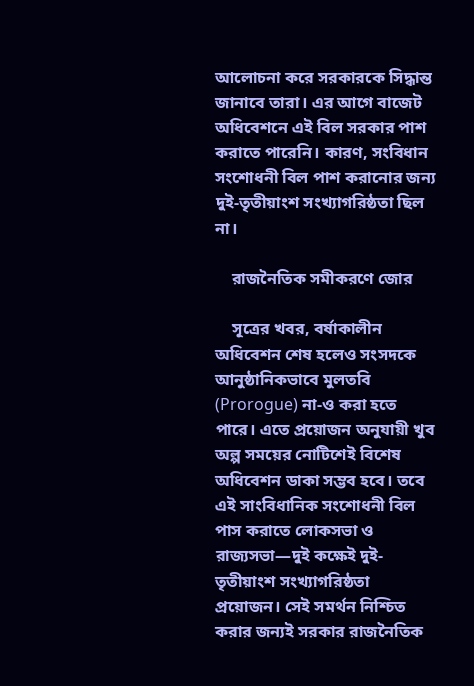আলোচনা করে সরকারকে সিদ্ধান্ত জানাবে তারা। এর আগে বাজেট অধিবেশনে এই বিল সরকার পাশ করাতে পারেনি। কারণ, সংবিধান সংশোধনী বিল পাশ করানোর জন্য দুই-তৃতীয়াংশ সংখ্যাগরিষ্ঠতা ছিল না।

    রাজনৈতিক সমীকরণে জোর

    সূত্রের খবর, বর্ষাকালীন অধিবেশন শেষ হলেও সংসদকে আনুষ্ঠানিকভাবে মুলতবি (Prorogue) না-ও করা হতে পারে। এতে প্রয়োজন অনুযায়ী খুব অল্প সময়ের নোটিশেই বিশেষ অধিবেশন ডাকা সম্ভব হবে। তবে এই সাংবিধানিক সংশোধনী বিল পাস করাতে লোকসভা ও রাজ্যসভা—দুই কক্ষেই দুই-তৃতীয়াংশ সংখ্যাগরিষ্ঠতা প্রয়োজন। সেই সমর্থন নিশ্চিত করার জন্যই সরকার রাজনৈতিক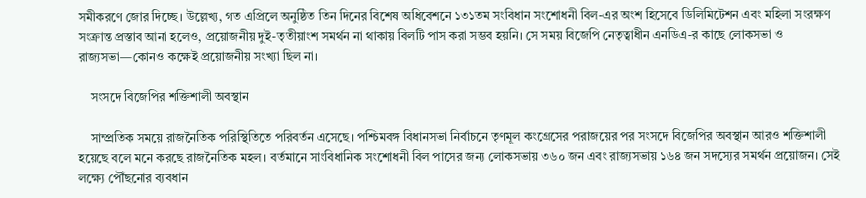সমীকরণে জোর দিচ্ছে। উল্লেখ্য, গত এপ্রিলে অনুষ্ঠিত তিন দিনের বিশেষ অধিবেশনে ১৩১তম সংবিধান সংশোধনী বিল-এর অংশ হিসেবে ডিলিমিটেশন এবং মহিলা সংরক্ষণ সংক্রান্ত প্রস্তাব আনা হলেও, প্রয়োজনীয় দুই-তৃতীয়াংশ সমর্থন না থাকায় বিলটি পাস করা সম্ভব হয়নি। সে সময় বিজেপি নেতৃত্বাধীন এনডিএ-র কাছে লোকসভা ও রাজ্যসভা—কোনও কক্ষেই প্রয়োজনীয় সংখ্যা ছিল না।

    সংসদে বিজেপির শক্তিশালী অবস্থান

    সাম্প্রতিক সময়ে রাজনৈতিক পরিস্থিতিতে পরিবর্তন এসেছে। পশ্চিমবঙ্গ বিধানসভা নির্বাচনে তৃণমূল কংগ্রেসের পরাজয়ের পর সংসদে বিজেপির অবস্থান আরও শক্তিশালী হয়েছে বলে মনে করছে রাজনৈতিক মহল। বর্তমানে সাংবিধানিক সংশোধনী বিল পাসের জন্য লোকসভায় ৩৬০ জন এবং রাজ্যসভায় ১৬৪ জন সদস্যের সমর্থন প্রয়োজন। সেই লক্ষ্যে পৌঁছনোর ব্যবধান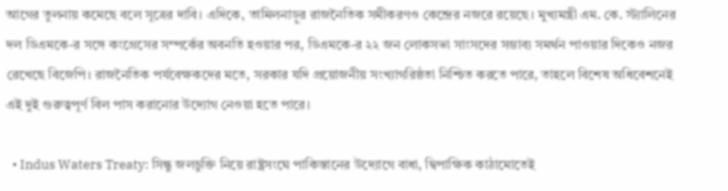আগের তুলনায় কমেছে বলে সূত্রের দাবি। এদিকে, তামিলনাড়ুর রাজনৈতিক সমীকরণও কেন্দ্রের নজরে রয়েছে। মুখ্যমন্ত্রী এম. কে. স্ট্যালিনের দল ডিএমকে-র সঙ্গে কংগ্রেসের সম্পর্কের অবনতি হওয়ার পর, ডিএমকে-র ২২ জন লোকসভা সাংসদের সম্ভাব্য সমর্থন পাওয়ার দিকেও নজর রেখেছে বিজেপি। রাজনৈতিক পর্যবেক্ষকদের মতে, সরকার যদি প্রয়োজনীয় সংখ্যাগরিষ্ঠতা নিশ্চিত করতে পারে, তাহলে বিশেষ অধিবেশনেই এই দুই গুরুত্বপূর্ণ বিল পাস করানোর উদ্যোগ নেওয়া হতে পারে।

  • Indus Waters Treaty: সিন্ধু জলচুক্তি নিয়ে রাষ্ট্রসংঘে পাকিস্তানের উদ্যোগে বাধা, দ্বিপাক্ষিক কাঠামোতেই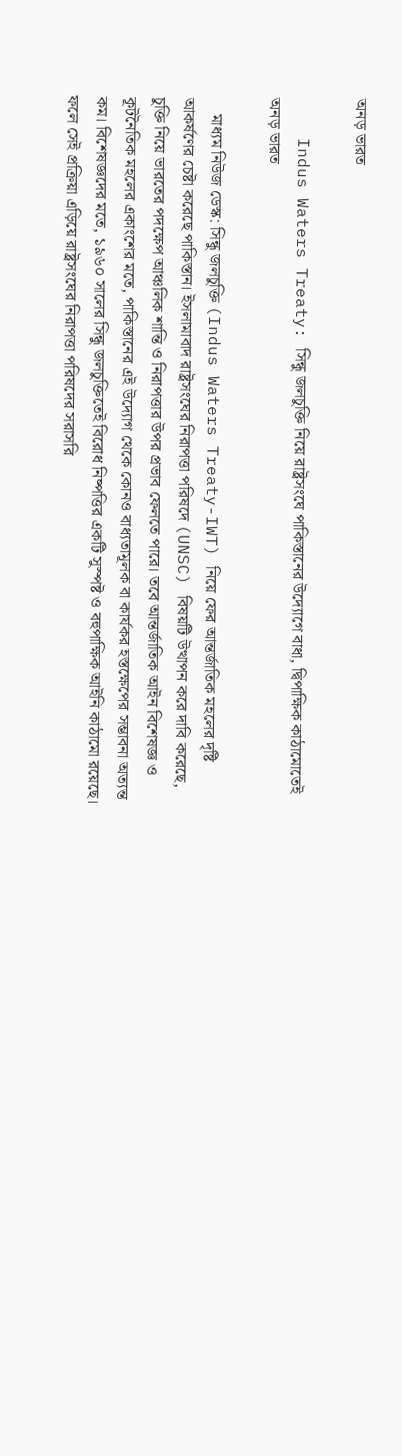অনড় ভারত

    Indus Waters Treaty: সিন্ধু জলচুক্তি নিয়ে রাষ্ট্রসংঘে পাকিস্তানের উদ্যোগে বাধা, দ্বিপাক্ষিক কাঠামোতেই অনড় ভারত

    মাধ্যম নিউজ ডেস্ক: সিন্ধু জলচুক্তি (Indus Waters Treaty-IWT) নিয়ে ফের আন্তর্জাতিক মহলের দৃষ্টি আকর্ষণের চেষ্টা করেছে পাকিস্তান। ইসলামাবাদ রাষ্ট্রসংঘের নিরাপত্তা পরিষদে (UNSC) বিষয়টি উত্থাপন করে দাবি করেছে, চুক্তি নিয়ে ভারতের পদক্ষেপ আঞ্চলিক শান্তি ও নিরাপত্তার উপর প্রভাব ফেলতে পারে। তবে আন্তর্জাতিক আইন বিশেষজ্ঞ ও কূটনৈতিক মহলের একাংশের মতে, পাকিস্তানের এই উদ্যোগ থেকে কোনও বাধ্যতামূলক বা কার্যকর হস্তক্ষেপের সম্ভাবনা অত্যন্ত কম। বিশেষজ্ঞদের মতে, ১৯৬০ সালের সিন্ধু জলচুক্তিতেই বিরোধ নিষ্পত্তির একটি সুস্পষ্ট ও বহুপাক্ষিক আইনি কাঠামো রয়েছে। ফলে সেই প্রক্রিয়া এড়িয়ে রাষ্ট্রসংঘের নিরাপত্তা পরিষদের সরাসরি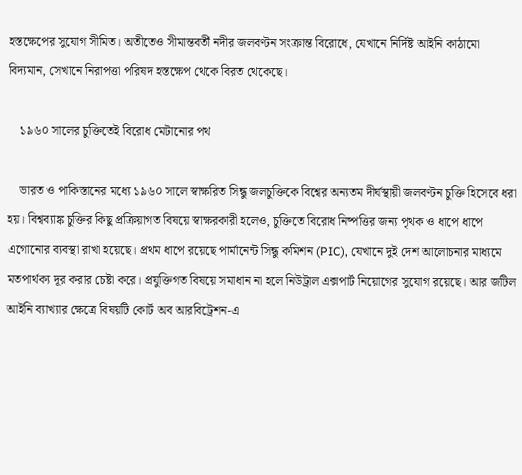হস্তক্ষেপের সুযোগ সীমিত। অতীতেও সীমান্তবর্তী নদীর জলবণ্টন সংক্রান্ত বিরোধে, যেখানে নির্দিষ্ট আইনি কাঠামো বিদ্যমান, সেখানে নিরাপত্তা পরিষদ হস্তক্ষেপ থেকে বিরত থেকেছে।

    ১৯৬০ সালের চুক্তিতেই বিরোধ মেটানোর পথ

    ভারত ও পাকিস্তানের মধ্যে ১৯৬০ সালে স্বাক্ষরিত সিন্ধু জলচুক্তিকে বিশ্বের অন্যতম দীর্ঘস্থায়ী জলবণ্টন চুক্তি হিসেবে ধরা হয়। বিশ্বব্যাঙ্ক চুক্তির কিছু প্রক্রিয়াগত বিষয়ে স্বাক্ষরকারী হলেও, চুক্তিতে বিরোধ নিষ্পত্তির জন্য পৃথক ও ধাপে ধাপে এগোনোর ব্যবস্থা রাখা হয়েছে। প্রথম ধাপে রয়েছে পার্মানেন্ট সিন্ধু কমিশন (PIC), যেখানে দুই দেশ আলোচনার মাধ্যমে মতপার্থক্য দূর করার চেষ্টা করে। প্রযুক্তিগত বিষয়ে সমাধান না হলে নিউট্রাল এক্সপার্ট নিয়োগের সুযোগ রয়েছে। আর জটিল আইনি ব্যাখ্যার ক্ষেত্রে বিষয়টি কোর্ট অব আরবিট্রেশন-এ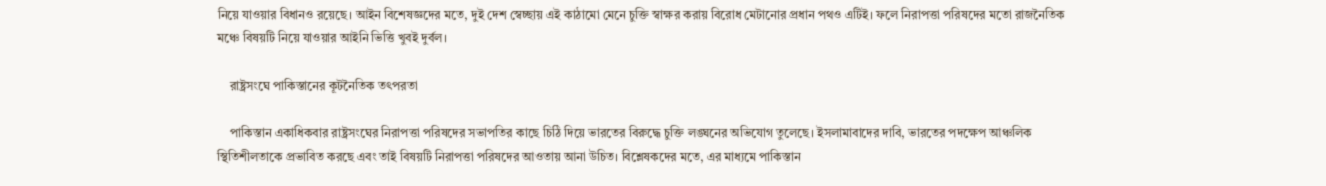নিয়ে যাওয়ার বিধানও রয়েছে। আইন বিশেষজ্ঞদের মতে, দুই দেশ স্বেচ্ছায় এই কাঠামো মেনে চুক্তি স্বাক্ষর করায় বিরোধ মেটানোর প্রধান পথও এটিই। ফলে নিরাপত্তা পরিষদের মতো রাজনৈতিক মঞ্চে বিষয়টি নিয়ে যাওয়ার আইনি ভিত্তি খুবই দুর্বল।

    রাষ্ট্রসংঘে পাকিস্তানের কূটনৈতিক তৎপরতা

    পাকিস্তান একাধিকবার রাষ্ট্রসংঘের নিরাপত্তা পরিষদের সভাপতির কাছে চিঠি দিয়ে ভারতের বিরুদ্ধে চুক্তি লঙ্ঘনের অভিযোগ তুলেছে। ইসলামাবাদের দাবি, ভারতের পদক্ষেপ আঞ্চলিক স্থিতিশীলতাকে প্রভাবিত করছে এবং তাই বিষয়টি নিরাপত্তা পরিষদের আওতায় আনা উচিত। বিশ্লেষকদের মতে, এর মাধ্যমে পাকিস্তান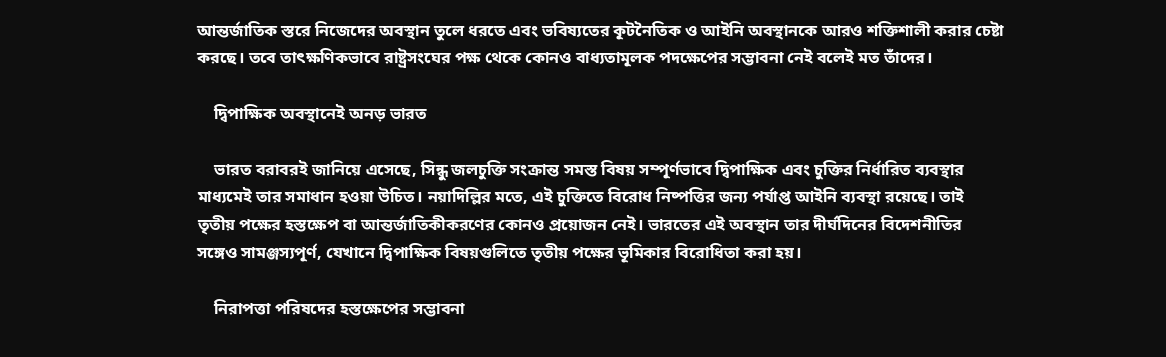আন্তর্জাতিক স্তরে নিজেদের অবস্থান তুলে ধরতে এবং ভবিষ্যতের কূটনৈতিক ও আইনি অবস্থানকে আরও শক্তিশালী করার চেষ্টা করছে। তবে তাৎক্ষণিকভাবে রাষ্ট্রসংঘের পক্ষ থেকে কোনও বাধ্যতামূলক পদক্ষেপের সম্ভাবনা নেই বলেই মত তাঁদের।

    দ্বিপাক্ষিক অবস্থানেই অনড় ভারত

    ভারত বরাবরই জানিয়ে এসেছে, সিন্ধু জলচুক্তি সংক্রান্ত সমস্ত বিষয় সম্পূর্ণভাবে দ্বিপাক্ষিক এবং চুক্তির নির্ধারিত ব্যবস্থার মাধ্যমেই তার সমাধান হওয়া উচিত। নয়াদিল্লির মতে, এই চুক্তিতে বিরোধ নিষ্পত্তির জন্য পর্যাপ্ত আইনি ব্যবস্থা রয়েছে। তাই তৃতীয় পক্ষের হস্তক্ষেপ বা আন্তর্জাতিকীকরণের কোনও প্রয়োজন নেই। ভারতের এই অবস্থান তার দীর্ঘদিনের বিদেশনীতির সঙ্গেও সামঞ্জস্যপূর্ণ, যেখানে দ্বিপাক্ষিক বিষয়গুলিতে তৃতীয় পক্ষের ভূমিকার বিরোধিতা করা হয়।

    নিরাপত্তা পরিষদের হস্তক্ষেপের সম্ভাবনা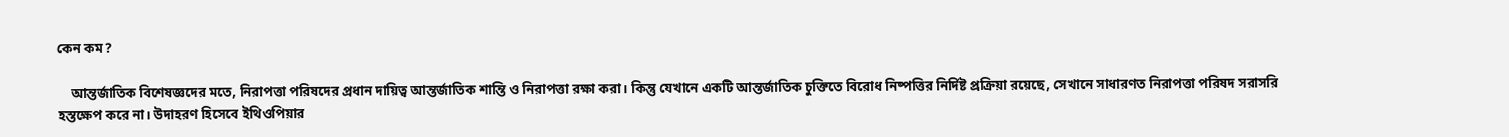কেন কম?

    আন্তর্জাতিক বিশেষজ্ঞদের মতে, নিরাপত্তা পরিষদের প্রধান দায়িত্ব আন্তর্জাতিক শান্তি ও নিরাপত্তা রক্ষা করা। কিন্তু যেখানে একটি আন্তর্জাতিক চুক্তিতে বিরোধ নিষ্পত্তির নির্দিষ্ট প্রক্রিয়া রয়েছে, সেখানে সাধারণত নিরাপত্তা পরিষদ সরাসরি হস্তক্ষেপ করে না। উদাহরণ হিসেবে ইথিওপিয়ার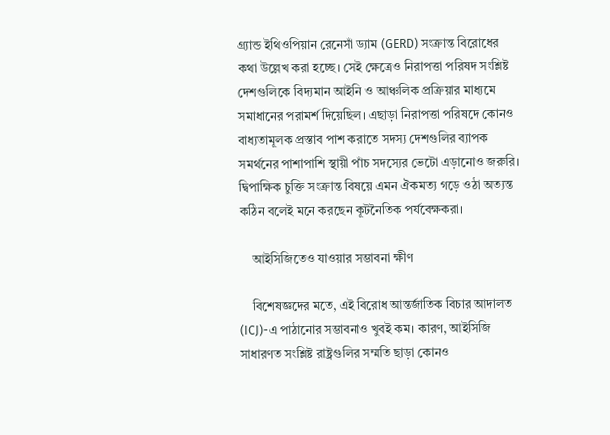গ্র্যান্ড ইথিওপিয়ান রেনেসাঁ ড্যাম (GERD) সংক্রান্ত বিরোধের কথা উল্লেখ করা হচ্ছে। সেই ক্ষেত্রেও নিরাপত্তা পরিষদ সংশ্লিষ্ট দেশগুলিকে বিদ্যমান আইনি ও আঞ্চলিক প্রক্রিয়ার মাধ্যমে সমাধানের পরামর্শ দিয়েছিল। এছাড়া নিরাপত্তা পরিষদে কোনও বাধ্যতামূলক প্রস্তাব পাশ করাতে সদস্য দেশগুলির ব্যাপক সমর্থনের পাশাপাশি স্থায়ী পাঁচ সদস্যের ভেটো এড়ানোও জরুরি। দ্বিপাক্ষিক চুক্তি সংক্রান্ত বিষয়ে এমন ঐকমত্য গড়ে ওঠা অত্যন্ত কঠিন বলেই মনে করছেন কূটনৈতিক পর্যবেক্ষকরা।

    আইসিজিতেও যাওয়ার সম্ভাবনা ক্ষীণ

    বিশেষজ্ঞদের মতে, এই বিরোধ আন্তর্জাতিক বিচার আদালত (ICJ)-এ পাঠানোর সম্ভাবনাও খুবই কম। কারণ, আইসিজি সাধারণত সংশ্লিষ্ট রাষ্ট্রগুলির সম্মতি ছাড়া কোনও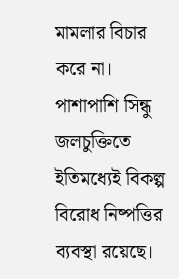মামলার বিচার করে না। পাশাপাশি সিন্ধু জলচুক্তিতে ইতিমধ্যেই বিকল্প বিরোধ নিষ্পত্তির ব্যবস্থা রয়েছে।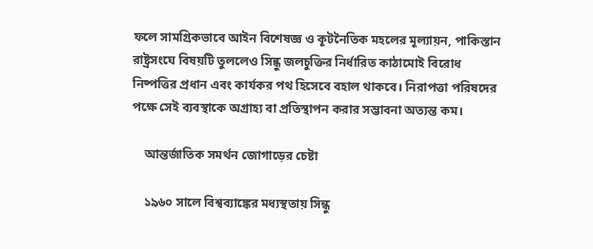ফলে সামগ্রিকভাবে আইন বিশেষজ্ঞ ও কূটনৈতিক মহলের মূল্যায়ন, পাকিস্তান রাষ্ট্রসংঘে বিষয়টি তুললেও সিন্ধু জলচুক্তির নির্ধারিত কাঠামোই বিরোধ নিষ্পত্তির প্রধান এবং কার্যকর পথ হিসেবে বহাল থাকবে। নিরাপত্তা পরিষদের পক্ষে সেই ব্যবস্থাকে অগ্রাহ্য বা প্রতিস্থাপন করার সম্ভাবনা অত্যন্ত কম।

    আন্তর্জাতিক সমর্থন জোগাড়ের চেষ্টা

    ১৯৬০ সালে বিশ্বব্যাঙ্কের মধ্যস্থতায় সিন্ধু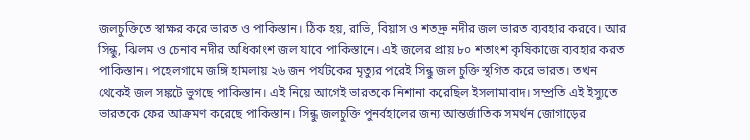জলচুক্তিতে স্বাক্ষর করে ভারত ও পাকিস্তান। ঠিক হয়, রাভি, বিয়াস ও শতদ্রু নদীর জল ভারত ব্যবহার করবে। আর সিন্ধু, ঝিলম ও চেনাব নদীর অধিকাংশ জল যাবে পাকিস্তানে। এই জলের প্রায় ৮০ শতাংশ কৃষিকাজে ব্যবহার করত পাকিস্তান। পহেলগামে জঙ্গি হামলায় ২৬ জন পর্যটকের মৃত্যুর পরেই সিন্ধু জল চুক্তি স্থগিত করে ভারত। তখন থেকেই জল সঙ্কটে ভুগছে পাকিস্তান। এই নিয়ে আগেই ভারতকে নিশানা করেছিল ইসলামাবাদ। সম্প্রতি এই ইস্যুতে ভারতকে ফের আক্রমণ করেছে পাকিস্তান। সিন্ধু জলচুক্তি পুনর্বহালের জন্য আন্তর্জাতিক সমর্থন জোগাড়ের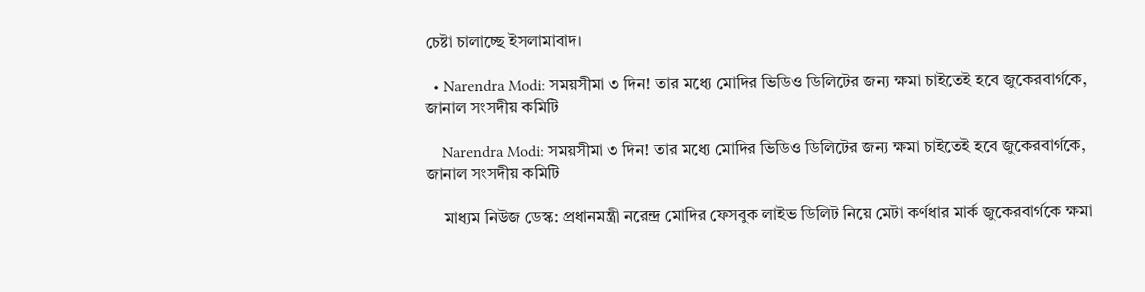চেষ্টা চালাচ্ছে ইসলামাবাদ।

  • Narendra Modi: সময়সীমা ৩ দিন! তার মধ্যে মোদির ভিডিও ডিলিটের জন্য ক্ষমা চাইতেই হবে জুকেরবার্গকে, জানাল সংসদীয় কমিটি

    Narendra Modi: সময়সীমা ৩ দিন! তার মধ্যে মোদির ভিডিও ডিলিটের জন্য ক্ষমা চাইতেই হবে জুকেরবার্গকে, জানাল সংসদীয় কমিটি

    মাধ্যম নিউজ ডেস্ক: প্রধানমন্ত্রী নরেন্দ্র মোদির ফেসবুক লাইভ ডিলিট নিয়ে মেটা কর্ণধার মার্ক জুকেরবার্গকে ক্ষমা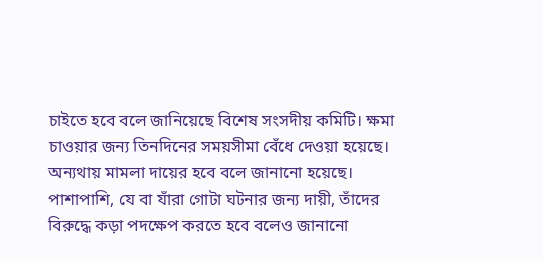চাইতে হবে বলে জানিয়েছে বিশেষ সংসদীয় কমিটি। ক্ষমা চাওয়ার জন্য তিনদিনের সময়সীমা বেঁধে দেওয়া হয়েছে। অন্যথায় মামলা দায়ের হবে বলে জানানো হয়েছে। পাশাপাশি, যে বা যাঁরা গোটা ঘটনার জন্য দায়ী, তাঁদের বিরুদ্ধে কড়া পদক্ষেপ করতে হবে বলেও জানানো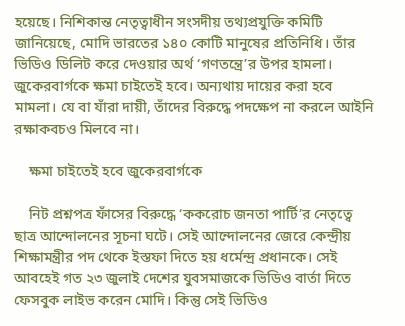হয়েছে। নিশিকান্ত নেতৃত্বাধীন সংসদীয় তথ্যপ্রযুক্তি কমিটি জানিয়েছে, মোদি ভারতের ১৪০ কোটি মানুষের প্রতিনিধি। তাঁর ভিডিও ডিলিট করে দেওয়ার অর্থ ‘গণতন্ত্রে’র উপর হামলা। জুকেরবার্গকে ক্ষমা চাইতেই হবে। অন্যথায় দায়ের করা হবে মামলা। যে বা যাঁরা দায়ী, তাঁদের বিরুদ্ধে পদক্ষেপ না করলে আইনি রক্ষাকবচও মিলবে না।

    ক্ষমা চাইতেই হবে জুকেরবার্গকে

    নিট প্রশ্নপত্র ফাঁসের বিরুদ্ধে ‘ককরোচ জনতা পার্টি’র নেতৃত্বে ছাত্র আন্দোলনের সূচনা ঘটে। সেই আন্দোলনের জেরে কেন্দ্রীয় শিক্ষামন্ত্রীর পদ থেকে ইস্তফা দিতে হয় ধর্মেন্দ্র প্রধানকে। সেই আবহেই গত ২৩ জুলাই দেশের যুবসমাজকে ভিডিও বার্তা দিতে ফেসবুক লাইভ করেন মোদি। কিন্তু সেই ভিডিও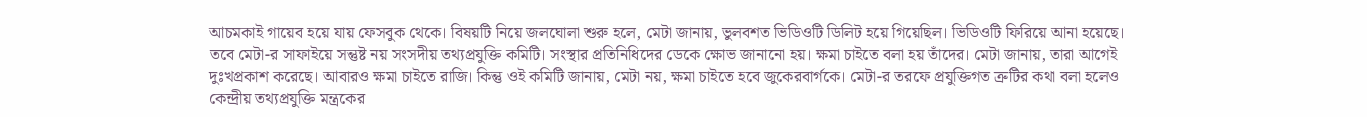আচমকাই গায়েব হয়ে যায় ফেসবুক থেকে। বিষয়টি নিয়ে জলঘোলা শুরু হলে, মেটা জানায়, ভুলবশত ভিডিওটি ডিলিট হয়ে গিয়েছিল। ভিডিওটি ফিরিয়ে আনা হয়েছে। তবে মেটা-র সাফাইয়ে সন্তুষ্ট নয় সংসদীয় তথ্যপ্রযুক্তি কমিটি। সংস্থার প্রতিনিধিদের ডেকে ক্ষোভ জানানো হয়। ক্ষমা চাইতে বলা হয় তাঁদের। মেটা জানায়, তারা আগেই দুঃখপ্রকাশ করেছে। আবারও ক্ষমা চাইতে রাজি। কিন্তু ওই কমিটি জানায়, মেটা নয়, ক্ষমা চাইতে হবে জুকেরবার্গকে। মেটা-র তরফে প্রযুক্তিগত ত্রুটির কথা বলা হলেও কেন্দ্রীয় তথ্যপ্রযুক্তি মন্ত্রকের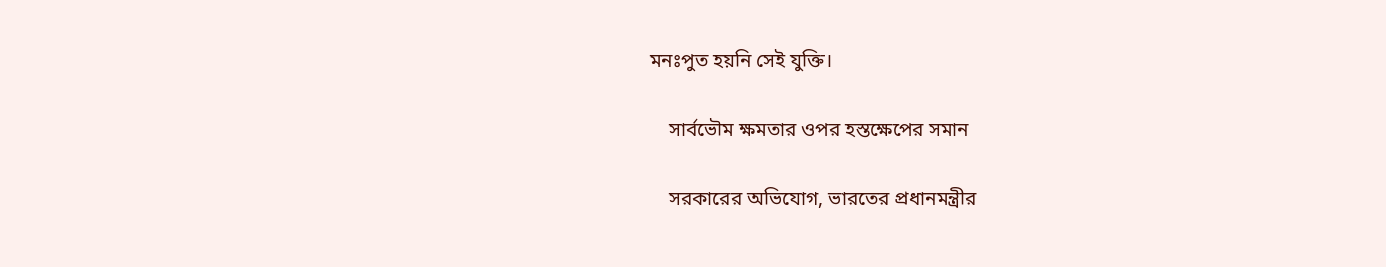মনঃপুত হয়নি সেই যুক্তি।

    সার্বভৌম ক্ষমতার ওপর হস্তক্ষেপের সমান

    সরকারের অভিযোগ, ভারতের প্রধানমন্ত্রীর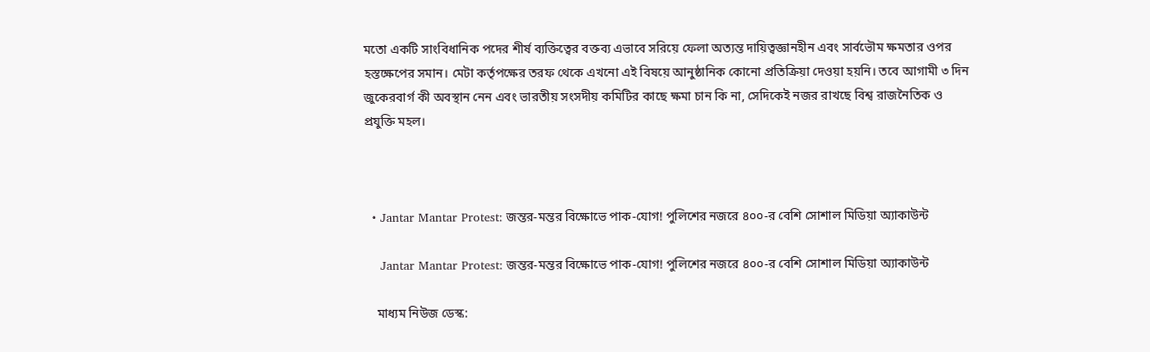মতো একটি সাংবিধানিক পদের শীর্ষ ব্যক্তিত্বের বক্তব্য এভাবে সরিয়ে ফেলা অত্যন্ত দায়িত্বজ্ঞানহীন এবং সার্বভৌম ক্ষমতার ওপর হস্তক্ষেপের সমান। মেটা কর্তৃপক্ষের তরফ থেকে এখনো এই বিষয়ে আনুষ্ঠানিক কোনো প্রতিক্রিয়া দেওয়া হয়নি। তবে আগামী ৩ দিন জুকেরবার্গ কী অবস্থান নেন এবং ভারতীয় সংসদীয় কমিটির কাছে ক্ষমা চান কি না, সেদিকেই নজর রাখছে বিশ্ব রাজনৈতিক ও প্রযুক্তি মহল।



  • Jantar Mantar Protest: জন্তর-মন্তর বিক্ষোভে পাক-যোগ! পুলিশের নজরে ৪০০-র বেশি সোশাল মিডিয়া অ্যাকাউন্ট

    Jantar Mantar Protest: জন্তর-মন্তর বিক্ষোভে পাক-যোগ! পুলিশের নজরে ৪০০-র বেশি সোশাল মিডিয়া অ্যাকাউন্ট

    মাধ্যম নিউজ ডেস্ক: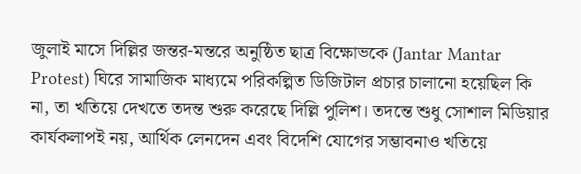জুলাই মাসে দিল্লির জন্তর-মন্তরে অনুষ্ঠিত ছাত্র বিক্ষোভকে (Jantar Mantar Protest) ঘিরে সামাজিক মাধ্যমে পরিকল্পিত ডিজিটাল প্রচার চালানো হয়েছিল কি না, তা খতিয়ে দেখতে তদন্ত শুরু করেছে দিল্লি পুলিশ। তদন্তে শুধু সোশাল মিডিয়ার কার্যকলাপই নয়, আর্থিক লেনদেন এবং বিদেশি যোগের সম্ভাবনাও খতিয়ে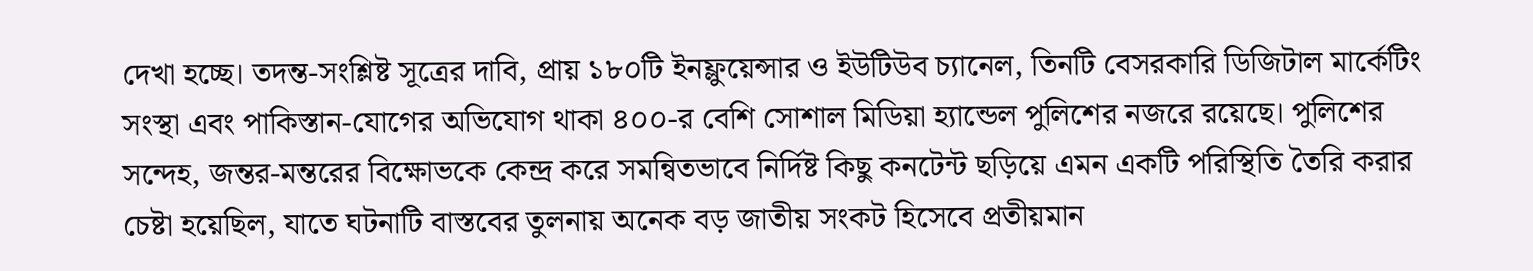দেখা হচ্ছে। তদন্ত-সংশ্লিষ্ট সূত্রের দাবি, প্রায় ১৮০টি ইনফ্লুয়েন্সার ও ইউটিউব চ্যানেল, তিনটি বেসরকারি ডিজিটাল মার্কেটিং সংস্থা এবং পাকিস্তান-যোগের অভিযোগ থাকা ৪০০-র বেশি সোশাল মিডিয়া হ্যান্ডেল পুলিশের নজরে রয়েছে। পুলিশের সন্দেহ, জন্তর-মন্তরের বিক্ষোভকে কেন্দ্র করে সমন্বিতভাবে নির্দিষ্ট কিছু কনটেন্ট ছড়িয়ে এমন একটি পরিস্থিতি তৈরি করার চেষ্টা হয়েছিল, যাতে ঘটনাটি বাস্তবের তুলনায় অনেক বড় জাতীয় সংকট হিসেবে প্রতীয়মান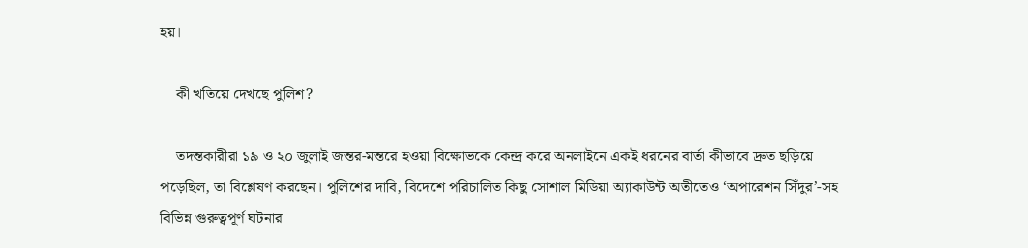হয়।

    কী খতিয়ে দেখছে পুলিশ?

    তদন্তকারীরা ১৯ ও ২০ জুলাই জন্তর-মন্তরে হওয়া বিক্ষোভকে কেন্দ্র করে অনলাইনে একই ধরনের বার্তা কীভাবে দ্রুত ছড়িয়ে পড়েছিল, তা বিশ্লেষণ করছেন। পুলিশের দাবি, বিদেশে পরিচালিত কিছু সোশাল মিডিয়া অ্যাকাউন্ট অতীতেও ‘অপারেশন সিঁদুর’-সহ বিভিন্ন গুরুত্বপূর্ণ ঘটনার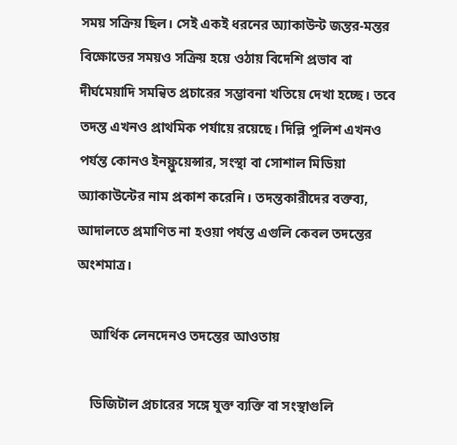সময় সক্রিয় ছিল। সেই একই ধরনের অ্যাকাউন্ট জন্তর-মন্তর বিক্ষোভের সময়ও সক্রিয় হয়ে ওঠায় বিদেশি প্রভাব বা দীর্ঘমেয়াদি সমন্বিত প্রচারের সম্ভাবনা খতিয়ে দেখা হচ্ছে। তবে তদন্ত এখনও প্রাথমিক পর্যায়ে রয়েছে। দিল্লি পুলিশ এখনও পর্যন্ত কোনও ইনফ্লুয়েন্সার, সংস্থা বা সোশাল মিডিয়া অ্যাকাউন্টের নাম প্রকাশ করেনি। তদন্তকারীদের বক্তব্য, আদালতে প্রমাণিত না হওয়া পর্যন্ত এগুলি কেবল তদন্তের অংশমাত্র।

    আর্থিক লেনদেনও তদন্তের আওতায়

    ডিজিটাল প্রচারের সঙ্গে যুক্ত ব্যক্তি বা সংস্থাগুলি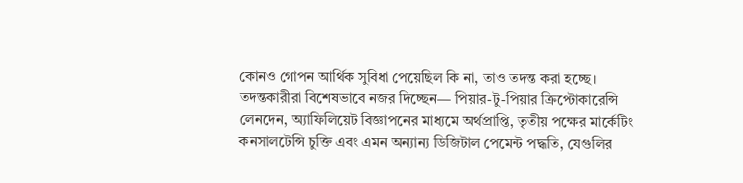কোনও গোপন আর্থিক সুবিধা পেয়েছিল কি না, তাও তদন্ত করা হচ্ছে। তদন্তকারীরা বিশেষভাবে নজর দিচ্ছেন— পিয়ার-টু-পিয়ার ক্রিপ্টোকারেন্সি লেনদেন, অ্যাফিলিয়েট বিজ্ঞাপনের মাধ্যমে অর্থপ্রাপ্তি, তৃতীয় পক্ষের মার্কেটিং কনসালটেন্সি চুক্তি এবং এমন অন্যান্য ডিজিটাল পেমেন্ট পদ্ধতি, যেগুলির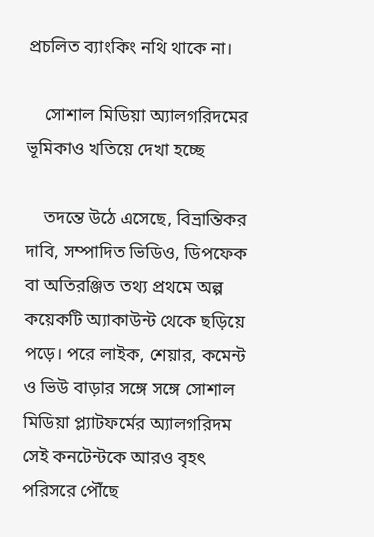প্রচলিত ব্যাংকিং নথি থাকে না।

    সোশাল মিডিয়া অ্যালগরিদমের ভূমিকাও খতিয়ে দেখা হচ্ছে

    তদন্তে উঠে এসেছে, বিভ্রান্তিকর দাবি, সম্পাদিত ভিডিও, ডিপফেক বা অতিরঞ্জিত তথ্য প্রথমে অল্প কয়েকটি অ্যাকাউন্ট থেকে ছড়িয়ে পড়ে। পরে লাইক, শেয়ার, কমেন্ট ও ভিউ বাড়ার সঙ্গে সঙ্গে সোশাল মিডিয়া প্ল্যাটফর্মের অ্যালগরিদম সেই কনটেন্টকে আরও বৃহৎ পরিসরে পৌঁছে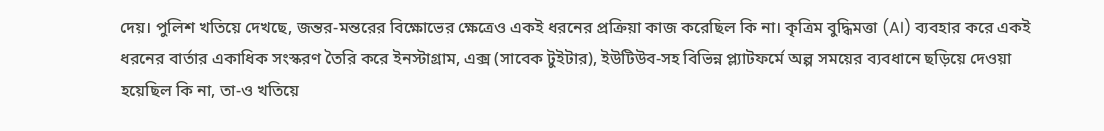দেয়। পুলিশ খতিয়ে দেখছে, জন্তর-মন্তরের বিক্ষোভের ক্ষেত্রেও একই ধরনের প্রক্রিয়া কাজ করেছিল কি না। কৃত্রিম বুদ্ধিমত্তা (AI) ব্যবহার করে একই ধরনের বার্তার একাধিক সংস্করণ তৈরি করে ইনস্টাগ্রাম, এক্স (সাবেক টুইটার), ইউটিউব-সহ বিভিন্ন প্ল্যাটফর্মে অল্প সময়ের ব্যবধানে ছড়িয়ে দেওয়া হয়েছিল কি না, তা-ও খতিয়ে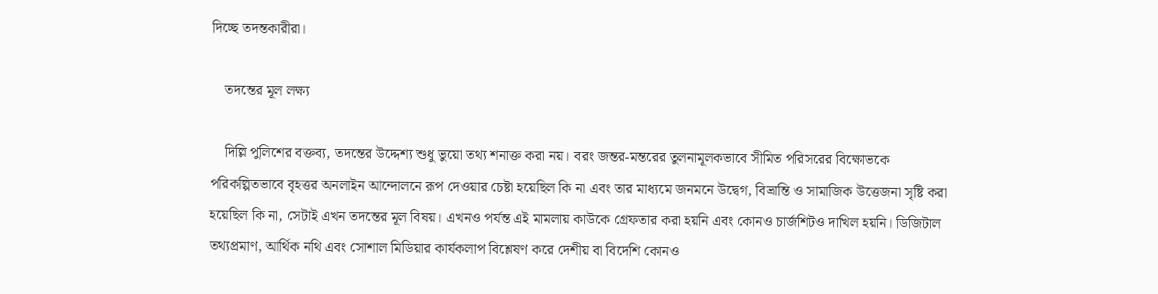দিচ্ছে তদন্তকারীরা।

    তদন্তের মূল লক্ষ্য

    দিল্লি পুলিশের বক্তব্য, তদন্তের উদ্দেশ্য শুধু ভুয়ো তথ্য শনাক্ত করা নয়। বরং জন্তর-মন্তরের তুলনামূলকভাবে সীমিত পরিসরের বিক্ষোভকে পরিকল্পিতভাবে বৃহত্তর অনলাইন আন্দোলনে রূপ দেওয়ার চেষ্টা হয়েছিল কি না এবং তার মাধ্যমে জনমনে উদ্বেগ, বিভ্রান্তি ও সামাজিক উত্তেজনা সৃষ্টি করা হয়েছিল কি না, সেটাই এখন তদন্তের মূল বিষয়। এখনও পর্যন্ত এই মামলায় কাউকে গ্রেফতার করা হয়নি এবং কোনও চার্জশিটও দাখিল হয়নি। ডিজিটাল তথ্যপ্রমাণ, আর্থিক নথি এবং সোশাল মিডিয়ার কার্যকলাপ বিশ্লেষণ করে দেশীয় বা বিদেশি কোনও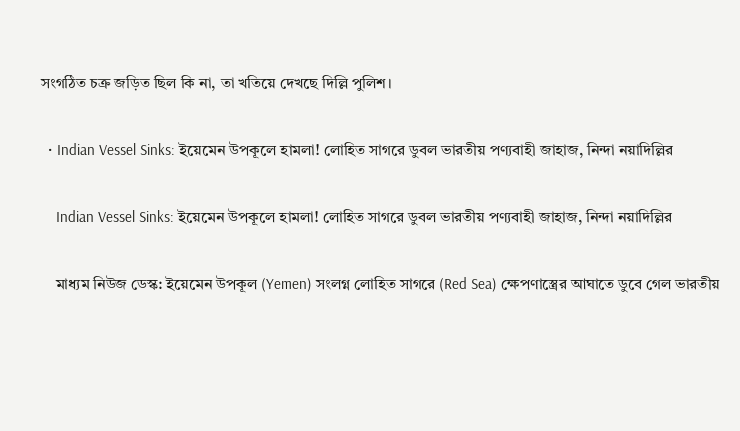সংগঠিত চক্র জড়িত ছিল কি না, তা খতিয়ে দেখছে দিল্লি পুলিশ।

  • Indian Vessel Sinks: ইয়েমেন উপকূলে হামলা! লোহিত সাগরে ডুবল ভারতীয় পণ্যবাহী জাহাজ, নিন্দা নয়াদিল্লির

    Indian Vessel Sinks: ইয়েমেন উপকূলে হামলা! লোহিত সাগরে ডুবল ভারতীয় পণ্যবাহী জাহাজ, নিন্দা নয়াদিল্লির

    মাধ্যম নিউজ ডেস্ক: ইয়েমেন উপকূল (Yemen) সংলগ্ন লোহিত সাগরে (Red Sea) ক্ষেপণাস্ত্রের আঘাতে ডুবে গেল ভারতীয়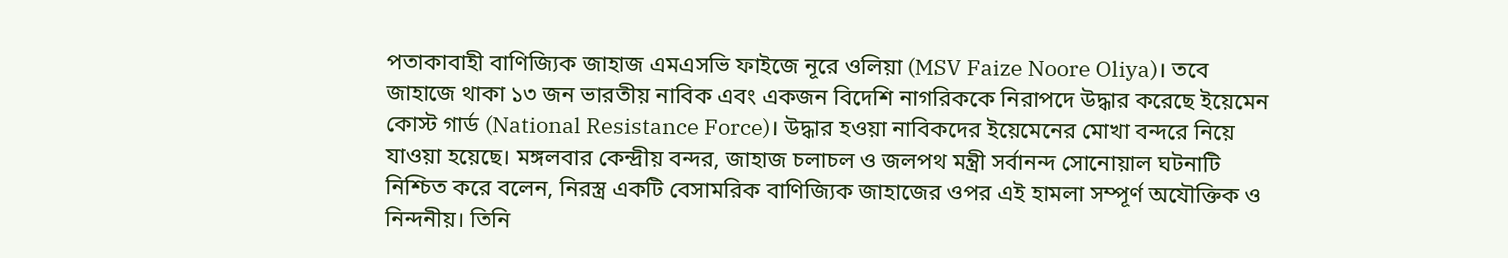পতাকাবাহী বাণিজ্যিক জাহাজ এমএসভি ফাইজে নূরে ওলিয়া (MSV Faize Noore Oliya)। তবে জাহাজে থাকা ১৩ জন ভারতীয় নাবিক এবং একজন বিদেশি নাগরিককে নিরাপদে উদ্ধার করেছে ইয়েমেন কোস্ট গার্ড (National Resistance Force)। উদ্ধার হওয়া নাবিকদের ইয়েমেনের মোখা বন্দরে নিয়ে যাওয়া হয়েছে। মঙ্গলবার কেন্দ্রীয় বন্দর, জাহাজ চলাচল ও জলপথ মন্ত্রী সর্বানন্দ সোনোয়াল ঘটনাটি নিশ্চিত করে বলেন, নিরস্ত্র একটি বেসামরিক বাণিজ্যিক জাহাজের ওপর এই হামলা সম্পূর্ণ অযৌক্তিক ও নিন্দনীয়। তিনি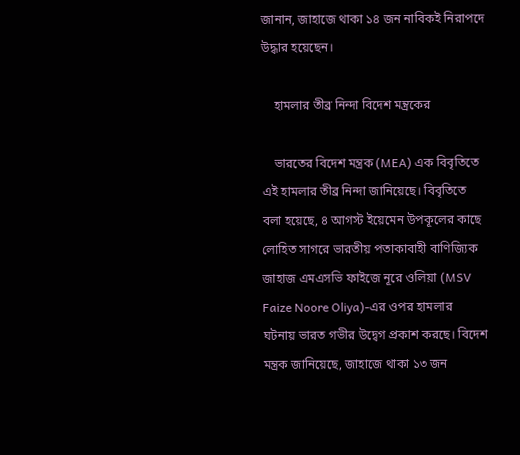জানান, জাহাজে থাকা ১৪ জন নাবিকই নিরাপদে উদ্ধার হয়েছেন।

    হামলার তীব্র নিন্দা বিদেশ মন্ত্রকের

    ভারতের বিদেশ মন্ত্রক (MEA) এক বিবৃতিতে এই হামলার তীব্র নিন্দা জানিয়েছে। বিবৃতিতে বলা হয়েছে, ৪ আগস্ট ইয়েমেন উপকূলের কাছে লোহিত সাগরে ভারতীয় পতাকাবাহী বাণিজ্যিক জাহাজ এমএসভি ফাইজে নূরে ওলিয়া (MSV Faize Noore Oliya)-এর ওপর হামলার ঘটনায় ভারত গভীর উদ্বেগ প্রকাশ করছে। বিদেশ মন্ত্রক জানিয়েছে, জাহাজে থাকা ১৩ জন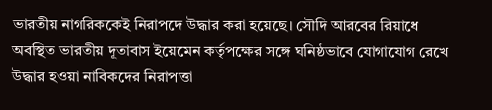ভারতীয় নাগরিককেই নিরাপদে উদ্ধার করা হয়েছে। সৌদি আরবের রিয়াধে অবস্থিত ভারতীয় দূতাবাস ইয়েমেন কর্তৃপক্ষের সঙ্গে ঘনিষ্ঠভাবে যোগাযোগ রেখে উদ্ধার হওয়া নাবিকদের নিরাপত্তা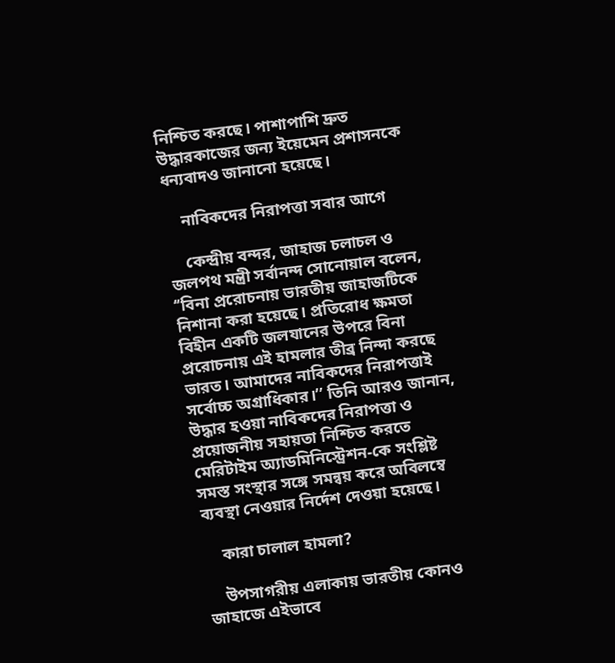নিশ্চিত করছে। পাশাপাশি দ্রুত উদ্ধারকাজের জন্য ইয়েমেন প্রশাসনকে ধন্যবাদও জানানো হয়েছে।

    নাবিকদের নিরাপত্তা সবার আগে

    কেন্দ্রীয় বন্দর, জাহাজ চলাচল ও জলপথ মন্ত্রী সর্বানন্দ সোনোয়াল বলেন, ‘‘বিনা প্ররোচনায় ভারতীয় জাহাজটিকে নিশানা করা হয়েছে। প্রতিরোধ ক্ষমতা বিহীন একটি জলযানের উপরে বিনা প্ররোচনায় এই হামলার তীব্র নিন্দা করছে ভারত। আমাদের নাবিকদের নিরাপত্তাই সর্বোচ্চ অগ্রাধিকার।’’ তিনি আরও জানান, উদ্ধার হওয়া নাবিকদের নিরাপত্তা ও প্রয়োজনীয় সহায়তা নিশ্চিত করতে মেরিটাইম অ্যাডমিনিস্ট্রেশন-কে সংশ্লিষ্ট সমস্ত সংস্থার সঙ্গে সমন্বয় করে অবিলম্বে ব্যবস্থা নেওয়ার নির্দেশ দেওয়া হয়েছে।

    কারা চালাল হামলা?

    উপসাগরীয় এলাকায় ভারতীয় কোনও জাহাজে এইভাবে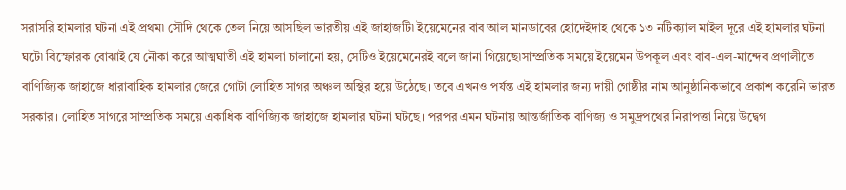সরাসরি হামলার ঘটনা এই প্রথম৷ সৌদি থেকে তেল নিয়ে আসছিল ভারতীয় এই জাহাজটি৷ ইয়েমেনের বাব আল মানডাবের হোদেইদাহ থেকে ১৩ নটিক্যাল মাইল দূরে এই হামলার ঘটনা ঘটে৷ বিস্ফোরক বোঝাই যে নৌকা করে আত্মঘাতী এই হামলা চালানো হয়, সেটিও ইয়েমেনেরই বলে জানা গিয়েছে৷সাম্প্রতিক সময়ে ইয়েমেন উপকূল এবং বাব-এল-মান্দেব প্রণালীতে বাণিজ্যিক জাহাজে ধারাবাহিক হামলার জেরে গোটা লোহিত সাগর অঞ্চল অস্থির হয়ে উঠেছে। তবে এখনও পর্যন্ত এই হামলার জন্য দায়ী গোষ্ঠীর নাম আনুষ্ঠানিকভাবে প্রকাশ করেনি ভারত সরকার। লোহিত সাগরে সাম্প্রতিক সময়ে একাধিক বাণিজ্যিক জাহাজে হামলার ঘটনা ঘটছে। পরপর এমন ঘটনায় আন্তর্জাতিক বাণিজ্য ও সমুদ্রপথের নিরাপত্তা নিয়ে উদ্বেগ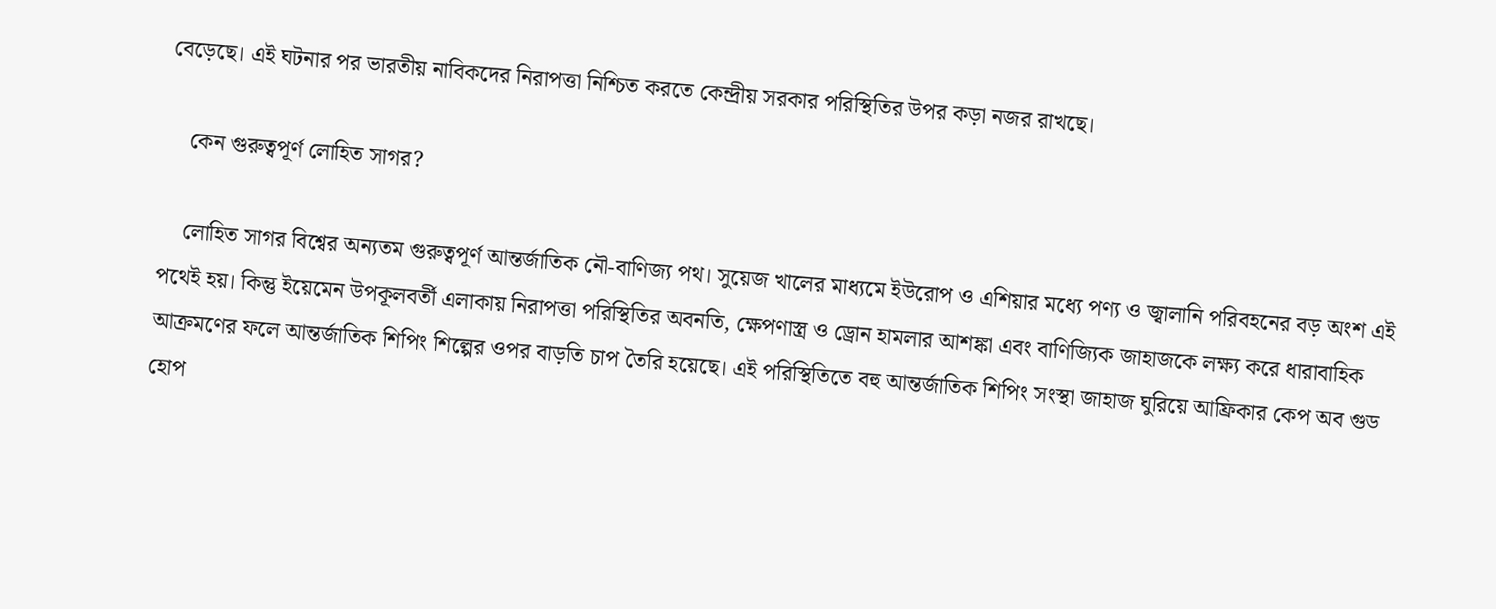বেড়েছে। এই ঘটনার পর ভারতীয় নাবিকদের নিরাপত্তা নিশ্চিত করতে কেন্দ্রীয় সরকার পরিস্থিতির উপর কড়া নজর রাখছে।

    কেন গুরুত্বপূর্ণ লোহিত সাগর?

    লোহিত সাগর বিশ্বের অন্যতম গুরুত্বপূর্ণ আন্তর্জাতিক নৌ-বাণিজ্য পথ। সুয়েজ খালের মাধ্যমে ইউরোপ ও এশিয়ার মধ্যে পণ্য ও জ্বালানি পরিবহনের বড় অংশ এই পথেই হয়। কিন্তু ইয়েমেন উপকূলবর্তী এলাকায় নিরাপত্তা পরিস্থিতির অবনতি, ক্ষেপণাস্ত্র ও ড্রোন হামলার আশঙ্কা এবং বাণিজ্যিক জাহাজকে লক্ষ্য করে ধারাবাহিক আক্রমণের ফলে আন্তর্জাতিক শিপিং শিল্পের ওপর বাড়তি চাপ তৈরি হয়েছে। এই পরিস্থিতিতে বহু আন্তর্জাতিক শিপিং সংস্থা জাহাজ ঘুরিয়ে আফ্রিকার কেপ অব গুড হোপ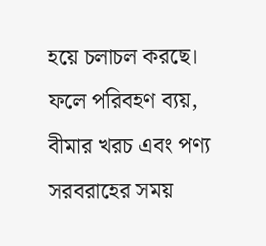হয়ে চলাচল করছে। ফলে পরিবহণ ব্যয়, বীমার খরচ এবং পণ্য সরবরাহের সময়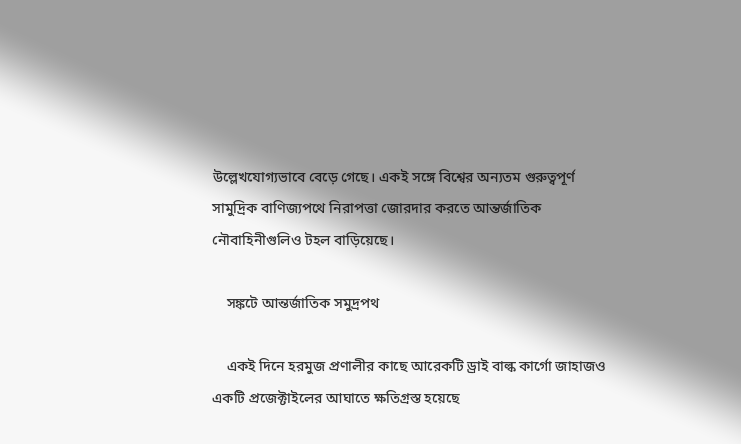উল্লেখযোগ্যভাবে বেড়ে গেছে। একই সঙ্গে বিশ্বের অন্যতম গুরুত্বপূর্ণ সামুদ্রিক বাণিজ্যপথে নিরাপত্তা জোরদার করতে আন্তর্জাতিক নৌবাহিনীগুলিও টহল বাড়িয়েছে।

    সঙ্কটে আন্তর্জাতিক সমুদ্রপথ

    একই দিনে হরমুজ প্রণালীর কাছে আরেকটি ড্রাই বাল্ক কার্গো জাহাজও একটি প্রজেক্টাইলের আঘাতে ক্ষতিগ্রস্ত হয়েছে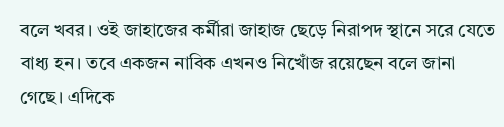বলে খবর। ওই জাহাজের কর্মীরা জাহাজ ছেড়ে নিরাপদ স্থানে সরে যেতে বাধ্য হন। তবে একজন নাবিক এখনও নিখোঁজ রয়েছেন বলে জানা গেছে। এদিকে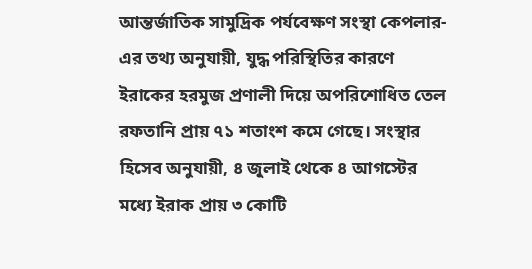আন্তর্জাতিক সামুদ্রিক পর্যবেক্ষণ সংস্থা কেপলার-এর তথ্য অনুযায়ী, যুদ্ধ পরিস্থিতির কারণে ইরাকের হরমুজ প্রণালী দিয়ে অপরিশোধিত তেল রফতানি প্রায় ৭১ শতাংশ কমে গেছে। সংস্থার হিসেব অনুযায়ী, ৪ জুলাই থেকে ৪ আগস্টের মধ্যে ইরাক প্রায় ৩ কোটি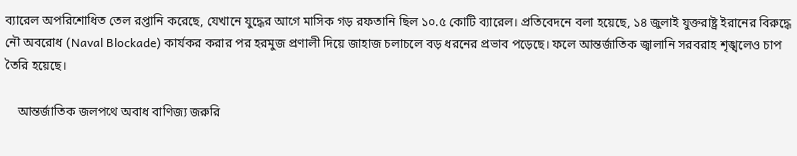ব্যারেল অপরিশোধিত তেল রপ্তানি করেছে, যেখানে যুদ্ধের আগে মাসিক গড় রফতানি ছিল ১০.৫ কোটি ব্যারেল। প্রতিবেদনে বলা হয়েছে, ১৪ জুলাই যুক্তরাষ্ট্র ইরানের বিরুদ্ধে নৌ অবরোধ (Naval Blockade) কার্যকর করার পর হরমুজ প্রণালী দিয়ে জাহাজ চলাচলে বড় ধরনের প্রভাব পড়েছে। ফলে আন্তর্জাতিক জ্বালানি সরবরাহ শৃঙ্খলেও চাপ তৈরি হয়েছে।

    আন্তর্জাতিক জলপথে অবাধ বাণিজ্য জরুরি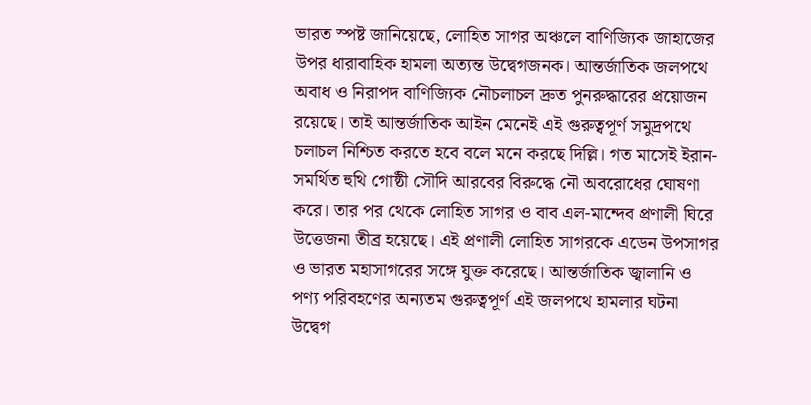ভারত স্পষ্ট জানিয়েছে, লোহিত সাগর অঞ্চলে বাণিজ্যিক জাহাজের উপর ধারাবাহিক হামলা অত্যন্ত উদ্বেগজনক। আন্তর্জাতিক জলপথে অবাধ ও নিরাপদ বাণিজ্যিক নৌচলাচল দ্রুত পুনরুদ্ধারের প্রয়োজন রয়েছে। তাই আন্তর্জাতিক আইন মেনেই এই গুরুত্বপূর্ণ সমুদ্রপথে চলাচল নিশ্চিত করতে হবে বলে মনে করছে দিল্লি। গত মাসেই ইরান-সমর্থিত হুথি গোষ্ঠী সৌদি আরবের বিরুদ্ধে নৌ অবরোধের ঘোষণা করে। তার পর থেকে লোহিত সাগর ও বাব এল-মান্দেব প্রণালী ঘিরে উত্তেজনা তীব্র হয়েছে। এই প্রণালী লোহিত সাগরকে এডেন উপসাগর ও ভারত মহাসাগরের সঙ্গে যুক্ত করেছে। আন্তর্জাতিক জ্বালানি ও পণ্য পরিবহণের অন্যতম গুরুত্বপূর্ণ এই জলপথে হামলার ঘটনা উদ্বেগ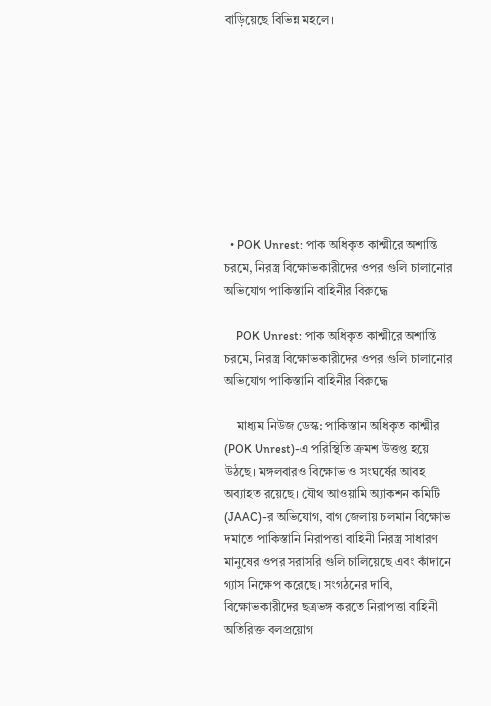বাড়িয়েছে বিভিন্ন মহলে।









  • POK Unrest: পাক অধিকৃত কাশ্মীরে অশান্তি চরমে, নিরস্ত্র বিক্ষোভকারীদের ওপর গুলি চালানোর অভিযোগ পাকিস্তানি বাহিনীর বিরুদ্ধে

    POK Unrest: পাক অধিকৃত কাশ্মীরে অশান্তি চরমে, নিরস্ত্র বিক্ষোভকারীদের ওপর গুলি চালানোর অভিযোগ পাকিস্তানি বাহিনীর বিরুদ্ধে

    মাধ্যম নিউজ ডেস্ক: পাকিস্তান অধিকৃত কাশ্মীর (POK Unrest)-এ পরিস্থিতি ক্রমশ উত্তপ্ত হয়ে উঠছে। মঙ্গলবারও বিক্ষোভ ও সংঘর্ষের আবহ অব্যাহত রয়েছে। যৌথ আওয়ামি অ্যাকশন কমিটি (JAAC)-র অভিযোগ, বাগ জেলায় চলমান বিক্ষোভ দমাতে পাকিস্তানি নিরাপত্তা বাহিনী নিরস্ত্র সাধারণ মানুষের ওপর সরাসরি গুলি চালিয়েছে এবং কাঁদানে গ্যাস নিক্ষেপ করেছে। সংগঠনের দাবি, বিক্ষোভকারীদের ছত্রভঙ্গ করতে নিরাপত্তা বাহিনী অতিরিক্ত বলপ্রয়োগ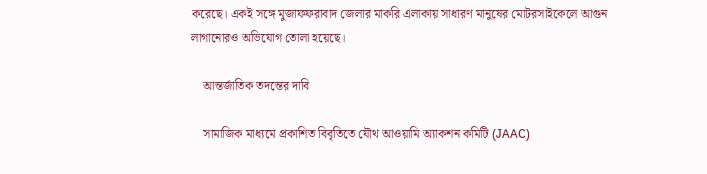করেছে। একই সঙ্গে মুজাফফরাবাদ জেলার মাকরি এলাকায় সাধারণ মানুষের মোটরসাইকেলে আগুন লাগানোরও অভিযোগ তোলা হয়েছে।

    আন্তর্জাতিক তদন্তের দাবি

    সামাজিক মাধ্যমে প্রকাশিত বিবৃতিতে যৌথ আওয়ামি অ্যাকশন কমিটি (JAAC)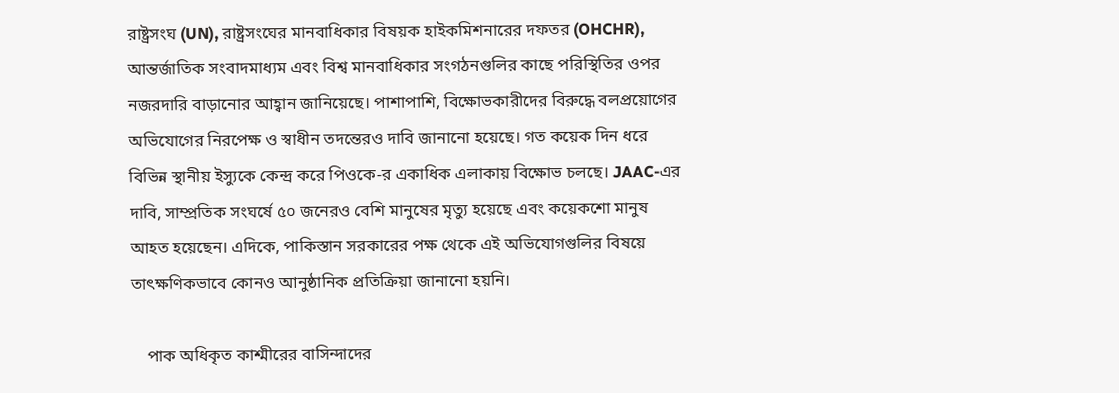রাষ্ট্রসংঘ (UN), রাষ্ট্রসংঘের মানবাধিকার বিষয়ক হাইকমিশনারের দফতর (OHCHR), আন্তর্জাতিক সংবাদমাধ্যম এবং বিশ্ব মানবাধিকার সংগঠনগুলির কাছে পরিস্থিতির ওপর নজরদারি বাড়ানোর আহ্বান জানিয়েছে। পাশাপাশি, বিক্ষোভকারীদের বিরুদ্ধে বলপ্রয়োগের অভিযোগের নিরপেক্ষ ও স্বাধীন তদন্তেরও দাবি জানানো হয়েছে। গত কয়েক দিন ধরে বিভিন্ন স্থানীয় ইস্যুকে কেন্দ্র করে পিওকে-র একাধিক এলাকায় বিক্ষোভ চলছে। JAAC-এর দাবি, সাম্প্রতিক সংঘর্ষে ৫০ জনেরও বেশি মানুষের মৃত্যু হয়েছে এবং কয়েকশো মানুষ আহত হয়েছেন। এদিকে, পাকিস্তান সরকারের পক্ষ থেকে এই অভিযোগগুলির বিষয়ে তাৎক্ষণিকভাবে কোনও আনুষ্ঠানিক প্রতিক্রিয়া জানানো হয়নি।

    পাক অধিকৃত কাশ্মীরের বাসিন্দাদের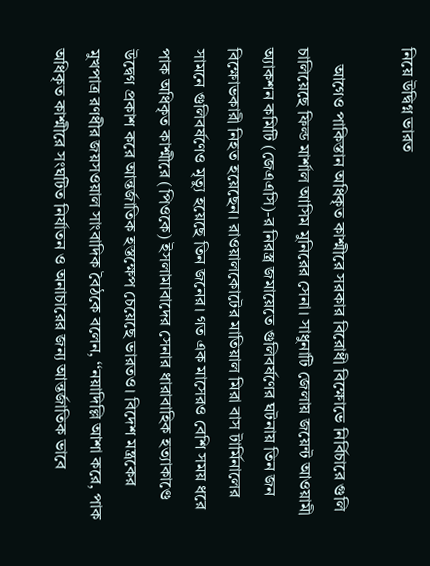নিয়ে উদ্বিগ্ন ভারত

    আগেও পাকিস্তান অধিকৃত কাশ্মীরে সরকার বিরোধী বিক্ষোভে নির্বিচারে গুলি চালিয়েছে ফিল্ড মার্শাল আসিম মুনিরের সেনা। সাধুনাটি জেলায় জয়েন্ট আওয়ামী অ্যাকশন কমিটি (জেএএসি)-র নিরস্ত্র জমায়েতে গুলিবর্ষণের ঘটনায় তিন জন বিক্ষোভকারী নিহত হয়েছেন। রাওয়ালকোটের মাতিয়াল মিরা বাস টার্মিনালের সামনে গুলিবর্ষণেও মৃত্যু হয়েছে তিন জনের। গত এক মাসেরও বেশি সময় ধরে পাক অধিকৃত কাশ্মীরে (পিওকে) ইসলামাবাদের সেনার ধারাবাহিক হত্যাকাণ্ডে উদ্বেগ প্রকাশ করে আন্তর্জাতিক হস্তক্ষেপ চেয়েছে ভারতও। বিদেশ মন্ত্রকের মুখপাত্র রণধীর জয়সওয়াল সাংবাদিক বৈঠকে বলেন, ‘‘নয়াদিল্লি আশা করে, পাক অধিকৃত কাশ্মীরে সংঘটিত নির্যাতন ও অনাচারের জন্য আন্তর্জাতিক ভাবে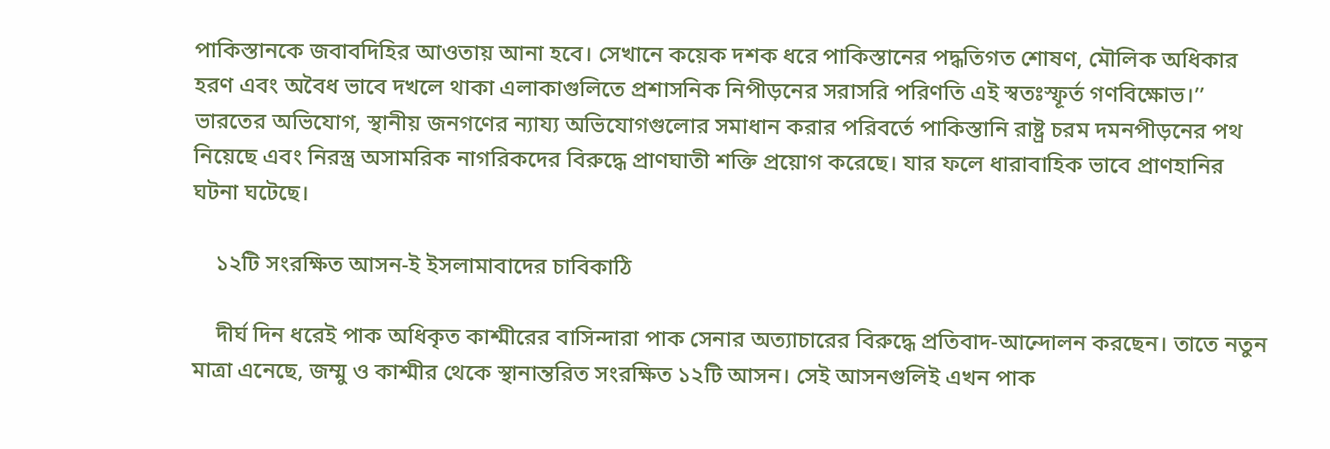পাকিস্তানকে জবাবদিহির আওতায় আনা হবে। সেখানে কয়েক দশক ধরে পাকিস্তানের পদ্ধতিগত শোষণ, মৌলিক অধিকার হরণ এবং অবৈধ ভাবে দখলে থাকা এলাকাগুলিতে প্রশাসনিক নিপীড়নের সরাসরি পরিণতি এই স্বতঃস্ফূর্ত গণবিক্ষোভ।’’ ভারতের অভিযোগ, স্থানীয় জনগণের ন্যায্য অভিযোগগুলোর সমাধান করার পরিবর্তে পাকিস্তানি রাষ্ট্র চরম দমনপীড়নের পথ নিয়েছে এবং নিরস্ত্র অসামরিক নাগরিকদের বিরুদ্ধে প্রাণঘাতী শক্তি প্রয়োগ করেছে। যার ফলে ধারাবাহিক ভাবে প্রাণহানির ঘটনা ঘটেছে।

    ১২টি সংরক্ষিত আসন-ই ইসলামাবাদের চাবিকাঠি

    দীর্ঘ দিন ধরেই পাক অধিকৃত কাশ্মীরের বাসিন্দারা পাক সেনার অত্যাচারের বিরুদ্ধে প্রতিবাদ-আন্দোলন করছেন। তাতে নতুন মাত্রা এনেছে, জম্মু ও কাশ্মীর থেকে স্থানান্তরিত সংরক্ষিত ১২টি আসন। সেই আসনগুলিই এখন পাক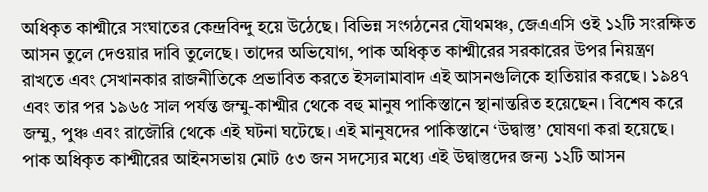অধিকৃত কাশ্মীরে সংঘাতের কেন্দ্রবিন্দু হয়ে উঠেছে। বিভিন্ন সংগঠনের যৌথমঞ্চ, জেএএসি ওই ১২টি সংরক্ষিত আসন তুলে দেওয়ার দাবি তুলেছে। তাদের অভিযোগ, পাক অধিকৃত কাশ্মীরের সরকারের উপর নিয়ন্ত্রণ রাখতে এবং সেখানকার রাজনীতিকে প্রভাবিত করতে ইসলামাবাদ এই আসনগুলিকে হাতিয়ার করছে। ১৯৪৭ এবং তার পর ১৯৬৫ সাল পর্যন্ত জম্মু-কাশ্মীর থেকে বহু মানুষ পাকিস্তানে স্থানান্তরিত হয়েছেন। বিশেষ করে জম্মু, পুঞ্চ এবং রাজৌরি থেকে এই ঘটনা ঘটেছে। এই মানুষদের পাকিস্তানে ‘উদ্বাস্তু’ ঘোষণা করা হয়েছে। পাক অধিকৃত কাশ্মীরের আইনসভায় মোট ৫৩ জন সদস্যের মধ্যে এই উদ্বাস্তুদের জন্য ১২টি আসন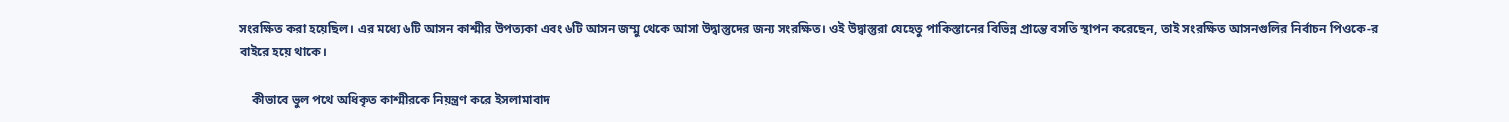সংরক্ষিত করা হয়েছিল। এর মধ্যে ৬টি আসন কাশ্মীর উপত্যকা এবং ৬টি আসন জম্মু থেকে আসা উদ্বাস্তুদের জন্য সংরক্ষিত। ওই উদ্বাস্তুরা যেহেতু পাকিস্তানের বিভিন্ন প্রান্তে বসতি স্থাপন করেছেন, তাই সংরক্ষিত আসনগুলির নির্বাচন পিওকে-র বাইরে হয়ে থাকে।

    কীভাবে ভুল পথে অধিকৃত কাশ্মীরকে নিয়ন্ত্রণ করে ইসলামাবাদ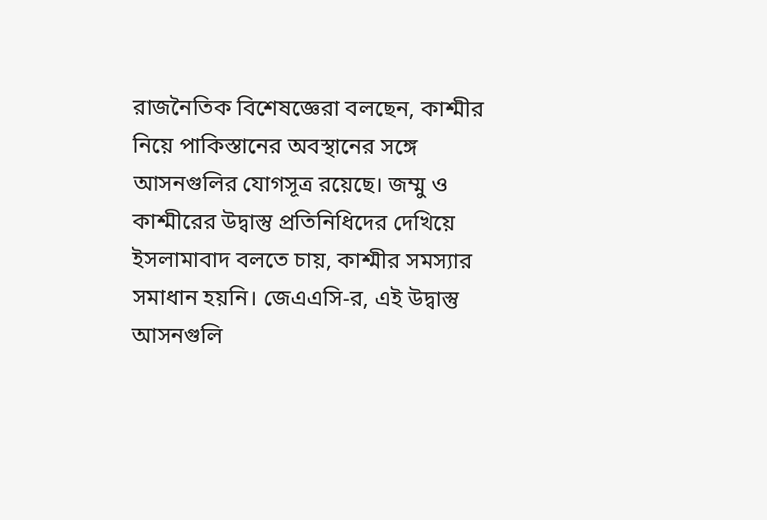রাজনৈতিক বিশেষজ্ঞেরা বলছেন, কাশ্মীর নিয়ে পাকিস্তানের অবস্থানের সঙ্গে আসনগুলির যোগসূত্র রয়েছে। জম্মু ও কাশ্মীরের উদ্বাস্তু প্রতিনিধিদের দেখিয়ে ইসলামাবাদ বলতে চায়, কাশ্মীর সমস্যার সমাধান হয়নি। জেএএসি-র, এই উদ্বাস্তু আসনগুলি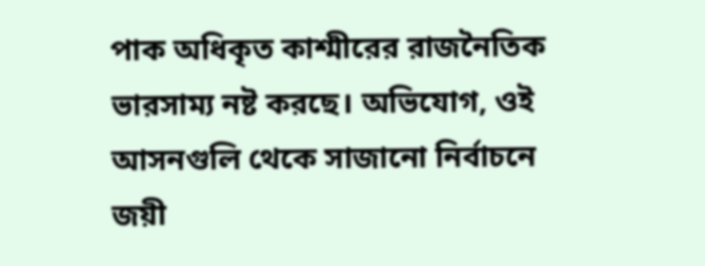পাক অধিকৃত কাশ্মীরের রাজনৈতিক ভারসাম্য নষ্ট করছে। অভিযোগ, ওই আসনগুলি থেকে সাজানো নির্বাচনে জয়ী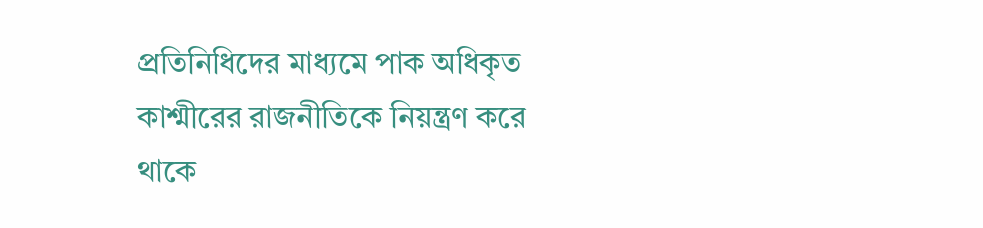প্রতিনিধিদের মাধ্যমে পাক অধিকৃত কাশ্মীরের রাজনীতিকে নিয়ন্ত্রণ করে থাকে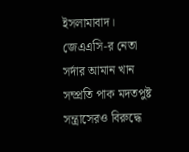ইসলামাবাদ। জেএএসি-র নেতা সর্দার আমান খান সম্প্রতি পাক মদতপুষ্ট সন্ত্রাসেরও বিরুদ্ধে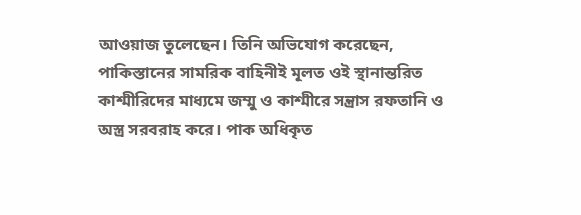আওয়াজ তুলেছেন। তিনি অভিযোগ করেছেন, পাকিস্তানের সামরিক বাহিনীই মূলত ওই স্থানান্তরিত কাশ্মীরিদের মাধ্যমে জম্মু ও কাশ্মীরে সন্ত্রাস রফতানি ও অস্ত্র সরবরাহ করে। পাক অধিকৃত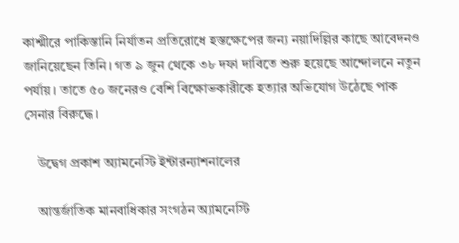কাশ্মীরে পাকিস্তানি নির্যাতন প্রতিরোধে হস্তক্ষেপের জন্য নয়াদিল্লির কাছে আবেদনও জানিয়েছেন তিনি। গত ৯ জুন থেকে ৩৮ দফা দাবিতে শুরু হয়েছে আন্দোলনে নতুন পর্যায়। তাতে ৫০ জনেরও বেশি বিক্ষোভকারীকে হত্যার অভিযোগ উঠেছে পাক সেনার বিরুদ্ধে।

    উদ্বেগ প্রকাশ অ্যামনেস্টি ইন্টারন্যাশনালের

    আন্তর্জাতিক মানবাধিকার সংগঠন অ্যামনেস্টি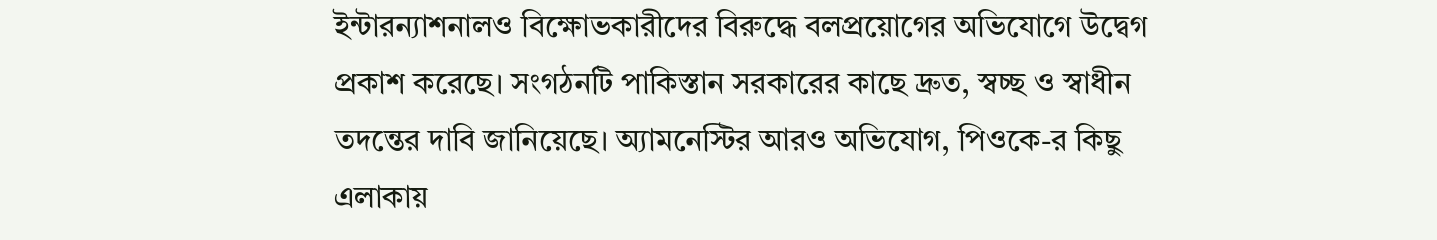ইন্টারন্যাশনালও বিক্ষোভকারীদের বিরুদ্ধে বলপ্রয়োগের অভিযোগে উদ্বেগ প্রকাশ করেছে। সংগঠনটি পাকিস্তান সরকারের কাছে দ্রুত, স্বচ্ছ ও স্বাধীন তদন্তের দাবি জানিয়েছে। অ্যামনেস্টির আরও অভিযোগ, পিওকে-র কিছু এলাকায়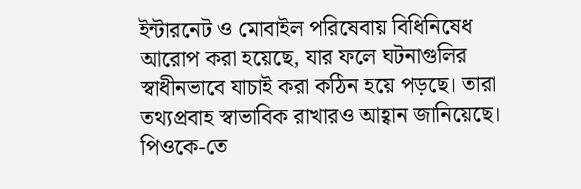ইন্টারনেট ও মোবাইল পরিষেবায় বিধিনিষেধ আরোপ করা হয়েছে, যার ফলে ঘটনাগুলির স্বাধীনভাবে যাচাই করা কঠিন হয়ে পড়ছে। তারা তথ্যপ্রবাহ স্বাভাবিক রাখারও আহ্বান জানিয়েছে। পিওকে-তে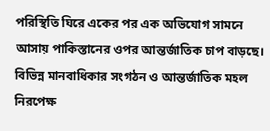পরিস্থিতি ঘিরে একের পর এক অভিযোগ সামনে আসায় পাকিস্তানের ওপর আন্তর্জাতিক চাপ বাড়ছে। বিভিন্ন মানবাধিকার সংগঠন ও আন্তর্জাতিক মহল নিরপেক্ষ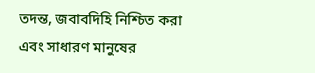তদন্ত, জবাবদিহি নিশ্চিত করা এবং সাধারণ মানুষের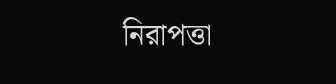নিরাপত্তা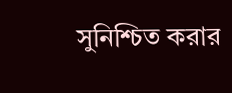সুনিশ্চিত করার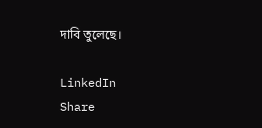দাবি তুলেছে।

LinkedIn
Share